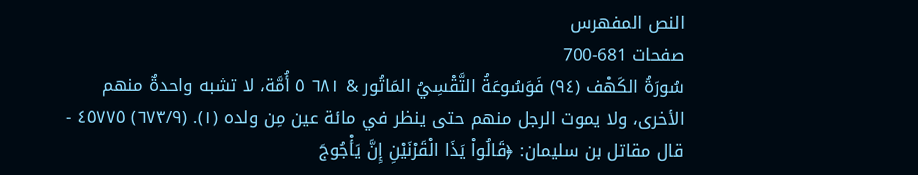النص المفهرس
صفحات 681-700
سُورَةُ الكَهْف (٩٤) فَوَسُوعَةُ التَّقْسِيُ المَاتُور & ٦٨١ ٥ أُمَّة، لا تشبه واحدةٌ منهم الأخرى، ولا يموت الرجل منهم حتى ينظر في مائة عين مِن ولده (١). (٦٧٣/٩) ٤٥٧٧٥ - قال مقاتل بن سليمان: ﴿قَالُواْ يَذَا الْقَرْنَيْنِ إِنَّ يَأْجُوجَ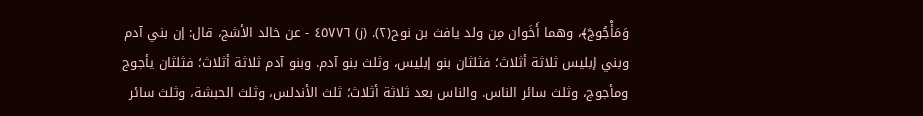وَمَأْجُوجَ﴾، وهما أَخَوان مِن ولد يافث بن نوح(٢). (ز) ٤٥٧٧٦ - عن خالد الأشج، قال: إن بني آدم وبني إبليس ثلاثة أثلاث؛ فثلثان بنو إبليس، وثلث بنو آدم. وبنو آدم ثلاثة أثلاث؛ فثلثان يأجوج ومأجوج، وثلث سائر الناس. والناس بعد ثلاثة أثلاث؛ ثلث الأندلس، وثلث الحبشة، وثلث سائر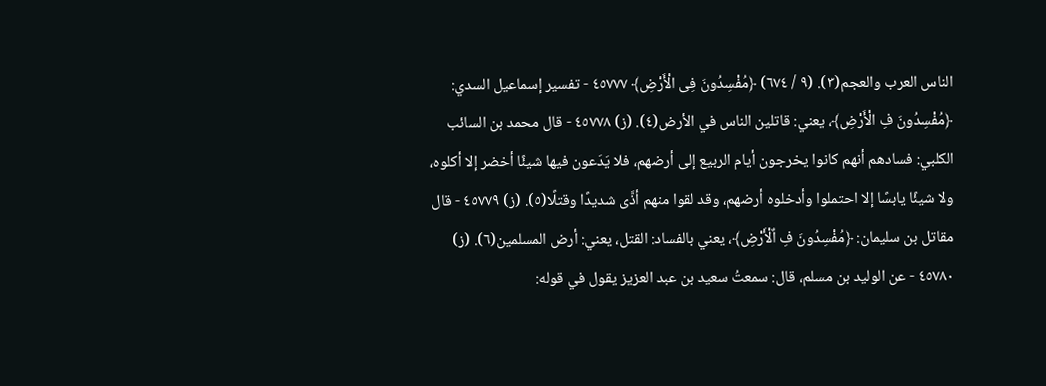الناس العرب والعجم(٣). (٩ / ٦٧٤) ﴿مُفْسِدُونَ فِى الْأَرْضِ﴾ ٤٥٧٧٧ - تفسير إسماعيل السدي: ﴿مُفْسِدُونَ فِ الْأَرْضِ﴾، يعني: قاتلين الناس في الأرض(٤). (ز) ٤٥٧٧٨ - قال محمد بن السائب الكلبي: فسادهم أنهم كانوا يخرجون أيام الربيع إلى أرضهم، فلا يَدَعون فيها شيئًا أخضر إلا أكلوه، ولا شيئًا يابسًا إلا احتملوا وأدخلوه أرضهم، وقد لقوا منهم أذَّى شديدًا وقتلًا(٥). (ز) ٤٥٧٧٩ - قال مقاتل بن سليمان: ﴿مُفْسِدُونَ فِ اٌلْأَرْضِ﴾، يعني بالفساد: القتل، يعني: أرض المسلمين(٦). (ز) ٤٥٧٨٠ - عن الوليد بن مسلم، قال: سمعتُ سعيد بن عبد العزيز يقول في قوله: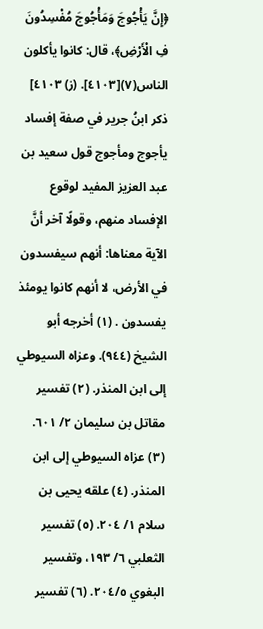﴿إِنَّ يَأْجُوجَ وَمَأْجُوجَ مُفْسِدُونَ فِ الْأَرْضِ﴾، قال: كانوا يأكلون الناس(٧)[٤١٠٣]. (ز) ٤١٠٣] ذكر ابنُ جرير في صفة إفساد يأجوج ومأجوج قول سعيد بن عبد العزيز المفيد لوقوع الإفساد منهم، وقولًا آخر أنَّ الآية معناها: أنهم سيفسدون في الأرض، لا أنهم كانوا يومئذ يفسدون . (١) أخرجه أبو الشيخ (٩٤٤). وعزاه السيوطي إلى ابن المنذر. (٢) تفسير مقاتل بن سليمان ٢/ ٦٠١. (٣) عزاه السيوطي إلى ابن المنذر. (٤) علقه يحيى بن سلام ١/ ٢٠٤. (٥) تفسير الثعلبي ٦/ ١٩٣، وتفسير البغوي ٢٠٤/٥. (٦) تفسير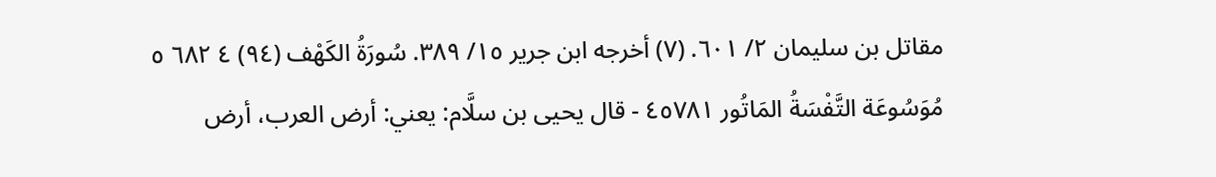مقاتل بن سليمان ٢/ ٦٠١. (٧) أخرجه ابن جرير ١٥/ ٣٨٩. سُورَةُ الكَهْف (٩٤) ٤ ٦٨٢ ٥ مُوَسُوعَة التَّفْسَةُ المَاتُور ٤٥٧٨١ - قال يحيى بن سلَّام: يعني: أرض العرب، أرض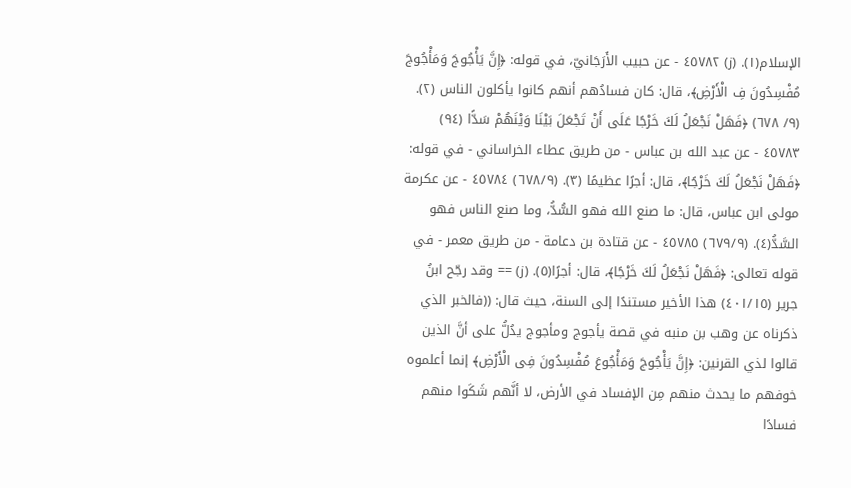الإسلام(١). (ز) ٤٥٧٨٢ - عن حبيب الأَرَجَانيّ، في قوله: ﴿إِنَّ يَأْجُوجَ وَمَأْجُوجَ مُفْسِدُونَ فِ الْأَرْضِ﴾، قال: كان فسادُهم أنهم كانوا يأكلون الناس (٢). (٩/ ٦٧٨) ﴿فَهَلْ نَجْعَلُ لَكَ خَرْجًا عَلَى أَنْ تَجْعَلَ بَيْنَا وَيْنَهُمْ سَدًّا (٩٤) ٤٥٧٨٣ - عن عبد الله بن عباس - من طريق عطاء الخراساني - في قوله: ﴿فَهَلْ نَجْعَلُ لَكَ خَرْجًا﴾، قال: أجرًا عظيمًا (٣). (٦٧٨/٩) ٤٥٧٨٤ - عن عكرمة مولى ابن عباس، قال: ما صنع الله فهو السُّدُّ، وما صنع الناس فهو السَّدُّ(٤). (٦٧٩/٩) ٤٥٧٨٥ - عن قتادة بن دعامة - من طريق معمر - في قوله تعالى: ﴿فَهَلْ نَجْعَلُ لَكَ خَرْجًا﴾، قال: أجرًا(٥). (ز) == وقد رجّح ابنُ جرير (٤٠١/١٥) هذا الأخير مستندًا إلى السنة، حيث قال: ((فالخبر الذي ذكرناه عن وهب بن منبه في قصة يأجوج ومأجوج يدُلُّ على أنَّ الذين قالوا لذي القرنين: ﴿إِنَّ يَأْجُوجَ وَمَأْجُوعَ مُفْسِدُونَ فِى الْأَرْضِ﴾ إنما أعلموه خوفهم ما يحدث منهم مِن الإفساد في الأرض، لا أنَّهم شَكَوا منهم فسادًا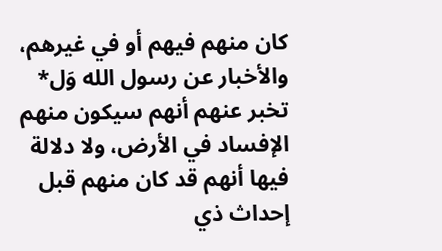كان منهم فيهم أو في غيرهم، والأخبار عن رسول الله وَل* تخبر عنهم أنهم سيكون منهم الإفساد في الأرض، ولا دلالة فيها أنهم قد كان منهم قبل إحداث ذي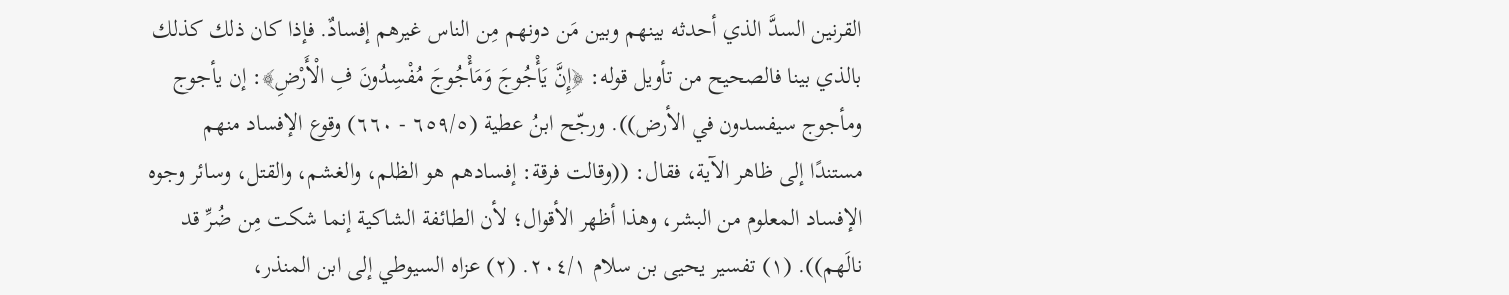القرنين السدَّ الذي أحدثه بينهم وبين مَن دونهم مِن الناس غيرهم إفسادٌ. فإذا كان ذلك كذلك بالذي بينا فالصحيح من تأويل قوله: ﴿إِنَّ يَأْجُوجَ وَمَأْجُوجَ مُفْسِدُونَ فِ الْأَرْضِ﴾: إن يأجوج ومأجوج سيفسدون في الأرض)). ورجّح ابنُ عطية (٦٥٩/٥ - ٦٦٠) وقوع الإفساد منهم مستندًا إلى ظاهر الآية، فقال: ((وقالت فرقة: إفسادهم هو الظلم، والغشم، والقتل، وسائر وجوه الإفساد المعلوم من البشر، وهذا أظهر الأقوال؛ لأن الطائفة الشاكية إنما شكت مِن ضُرِّ قد نالَهم)). (١) تفسير يحيى بن سلام ٢٠٤/١. (٢) عزاه السيوطي إلى ابن المنذر،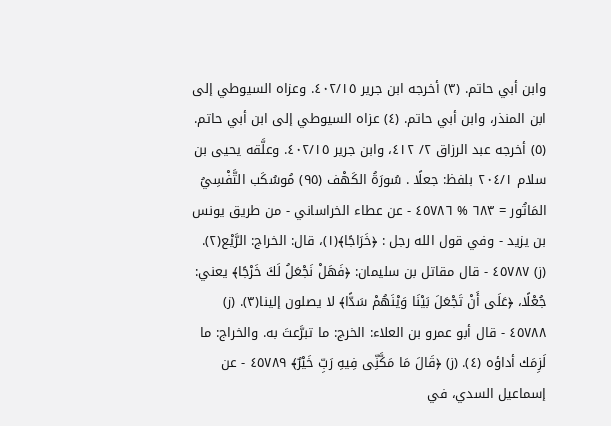وابن أبي حاتم. (٣) أخرجه ابن جرير ٤٠٢/١٥. وعزاه السيوطي إلى ابن المنذر، وابن أبي حاتم. (٤) عزاه السيوطي إلى ابن أبي حاتم. (٥) أخرجه عبد الرزاق ٢/ ٤١٢، وابن جرير ٤٠٢/١٥. وعلَّقه يحيى بن سلام ٢٠٤/١ بلفظ: جعلًا . سُورَةُ الكَهْف (٩٥) مُوسُكَب التَّفْسِيُ المَاتُور = ٦٨٣ % ٤٥٧٨٦ - عن عطاء الخراساني - من طريق يونس بن يزيد - وفي قول الله رجل : ﴿خَرَاجًا﴾(١)، قال: الخراج: الرَّيْع(٢). (ز) ٤٥٧٨٧ - قال مقاتل بن سليمان: ﴿فَهَلْ نَجْعَلُ لَكَ خَرْجًا﴾ يعني: جُعْلًا، ﴿عَلَى أَنْ تَجْعَلَ بَيْنَا وَيْنَهُمْ سَدًّا﴾ لا يصلون إلينا(٣). (ز) ٤٥٧٨٨ - قال أبو عمرو بن العلاء: الخرج: ما تبرَّعتَ به. والخراج: ما لَزِمَك أداؤه (٤). (ز) ﴿قَالَ مَا مَكَّنِّى فِيهِ رَبِّ خَيْرٌ﴾ ٤٥٧٨٩ - عن إسماعيل السدي، في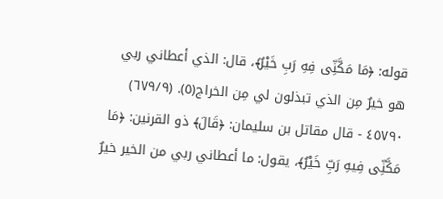قوله: ﴿مَا مَكَّنِّى فِهِ رَبِ خَيْرٌ﴾، قال: الذي أعطاني ربي هو خيرٌ مِن الذي تبذلون لي مِن الخراج(٥). (٦٧٩/٩) ٤٥٧٩٠ - قال مقاتل بن سليمان: ﴿قَالَ﴾ ذو القرنين: ﴿مَا مَكَّنِّى فِيهِ رَبِّ خَيْرٌ﴾، يقول: ما أعطاني ربي من الخير خيرٌ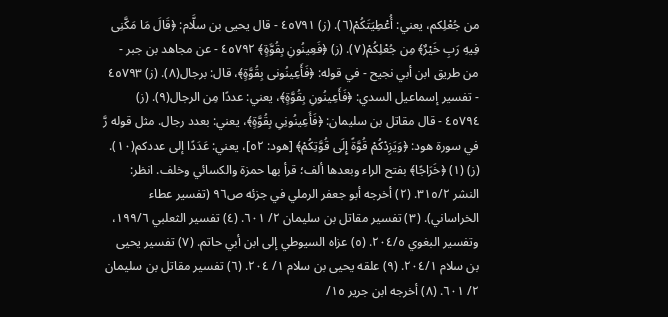من جُعْلِكم، يعني: أُعْطِيَتَكُمْ(٦). (ز) ٤٥٧٩١ - قال يحيى بن سلَّام: ﴿قَالَ مَا مَكَّنِى فِيهِ رَبِ خَيْرٌ﴾ مِن جُعْلِكُمْ(٧). (ز) ﴿فَعِينُونِ بِقُوَّةٍ﴾ ٤٥٧٩٢ - عن مجاهد بن جبر - من طريق ابن أبي نجيح - في قوله: ﴿فَأَعِينُونى بِقُوَّةٍ﴾، قال: برجال(٨). (ز) ٤٥٧٩٣ - تفسير إسماعيل السدي: ﴿فَأَعِينُونِ بِقُوَّةٍ﴾، يعني: عددًا مِن الرجال(٩). (ز) ٤٥٧٩٤ - قال مقاتل بن سليمان: ﴿فَأَعِينُونِىِ بِقُوَّةٍ﴾، يعني: بعدد رجال. مثل قوله رَّ في سورة هود: ﴿وَيَزِدْكُمْ قُوَّةً إِلَى قُوَّتِكُمْ﴾ [هود: ٥٢]، يعني: عَدَدًا إلى عددكم(١٠). (ز) (١) ﴿خَرَاجًا﴾ بفتح الراء وبعدها ألف؛ قرأ بها حمزة والكسائي وخلف. انظر: النشر ٣١٥/٢. (٢) أخرجه أبو جعفر الرملي في جزئه ص٩٦ (تفسير عطاء الخراساني). (٣) تفسير مقاتل بن سليمان ٢/ ٦٠١. (٤) تفسير الثعلبي ١٩٩/٦، وتفسير البغوي ٢٠٤/٥. (٥) عزاه السيوطي إلى ابن أبي حاتم. (٧) تفسير يحيى بن سلام ٢٠٤/١. (٩) علقه يحيى بن سلام ١/ ٢٠٤. (٦) تفسير مقاتل بن سليمان ٢/ ٦٠١. (٨) أخرجه ابن جرير ١٥/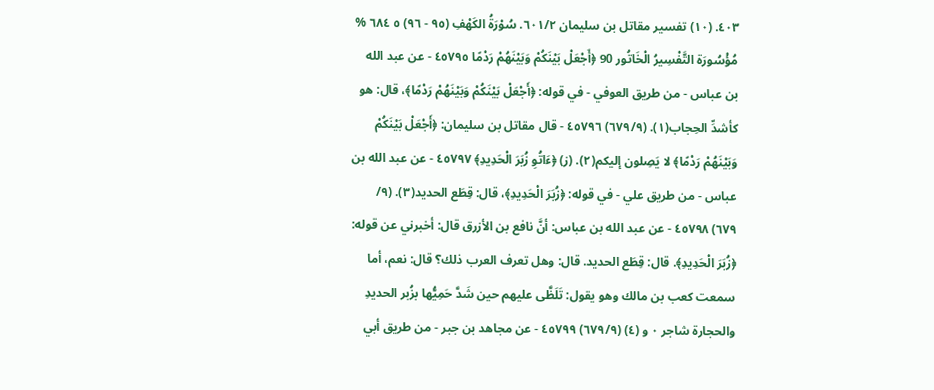٤٠٣. (١٠) تفسير مقاتل بن سليمان ٦٠١/٢. سُوْرَةُ الكَهْفِ (٩٥ - ٩٦) ٥ ٦٨٤ % مُؤْسُورَة التَّفْسِيرُ الْخَاتُور 90 ﴿أَجْعَلْ بَيْنَكُمْ وَبَيْنَهُمْ رَدْمًا ٤٥٧٩٥ - عن عبد الله بن عباس - من طريق العوفي - في قوله: ﴿أَجْعَلْ بَيْنَكُمْ وَبَيْنَهُمْ رَدْمًا﴾، قال: هو كأشدِّ الحِجاب(١). (٦٧٩/٩) ٤٥٧٩٦ - قال مقاتل بن سليمان: ﴿أَجْعَلْ بَيْنَكُمْ وَبَيْنَهُمْ رَدْمًا﴾ لا يَصِلون إليكم(٢). (ز) ﴿ءَاتُوِ زُبَرَ الْحَدِيدِ﴾ ٤٥٧٩٧ - عن عبد الله بن عباس - من طريق علي - في قوله: ﴿زُبَرَ الْحَدِيدِ﴾، قال: قِطَع الحديد(٣). (٩/ ٦٧٩) ٤٥٧٩٨ - عن عبد الله بن عباس: أنَّ نافع بن الأزرق قال: أخبرني عن قوله: ﴿زُبَرَ الْحَدِيدِ﴾. قال: قِطَع الحديد. قال: وهل تعرف العرب ذلك؟ قال: نعم، أما سمعت كعب بن مالك وهو يقول: تَلَظَّى عليهم حين شَدَّ حَمِيُّها بزُبر الحديدِ والحجارة شاجر ٠ و (٤) (٦٧٩/٩) ٤٥٧٩٩ - عن مجاهد بن جبر - من طريق أبي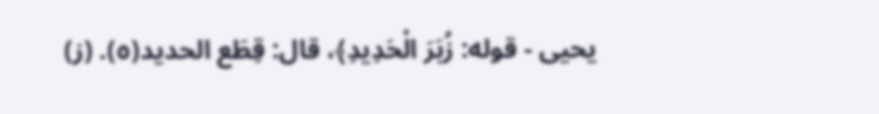يحيى - قوله: زُبَرَ الْحَدِيدِ﴾، قال: قِطَع الحديد(٥). (ز)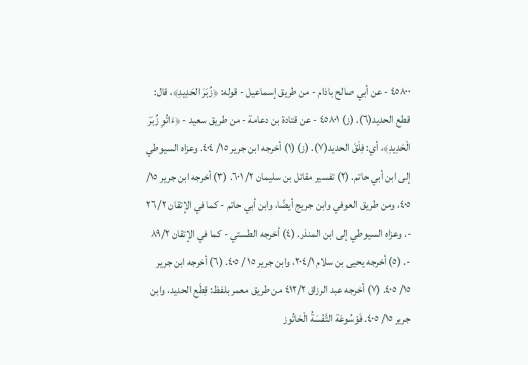٤٥٨٠٠ - عن أبي صالح باذام - من طريق إسماعيل - قوله: ﴿زُبَرَ الحَدِيدِ﴾، قال: قطع الحديد(٦). (ز) ٤٥٨٠١ - عن قتادة بن دعامة - من طريق سعيد - ﴿ءَاتُوِ زُبَرَ الْحَدِيدِ﴾، أي: فِلَقَ الحديد(٧). (ز) (١) أخرجه ابن جرير ١٥/ ٤٠٤. وعزاه السيوطي إلى ابن أبي حاتم. (٢) تفسير مقاتل بن سليمان ٢/ ٦٠١. (٣) أخرجه ابن جرير ١٥/ ٤٠٥، ومن طريق العوفي وابن جريج أيضًا، وابن أبي حاتم - كما في الإتقان ٢٦/٢ -. وعزاه السيوطي إلى ابن المنذر. (٤) أخرجه الطستي - كما في الإتقان ٨٩/٢ -. (٥) أخرجه يحيى بن سلام ٢٠٤/١، وابن جرير ١٥ / ٤٠٥. (٦) أخرجه ابن جرير ١٥/ ٤٠٥. (٧) أخرجه عبد الرزاق ٤١٢/٢ من طريق معمر بلفظ: قِطَع الحديد، وابن جرير ١٥/ ٤٠٥. فَوْسُوعَة التَّفْسَةُ الْحَاتُوز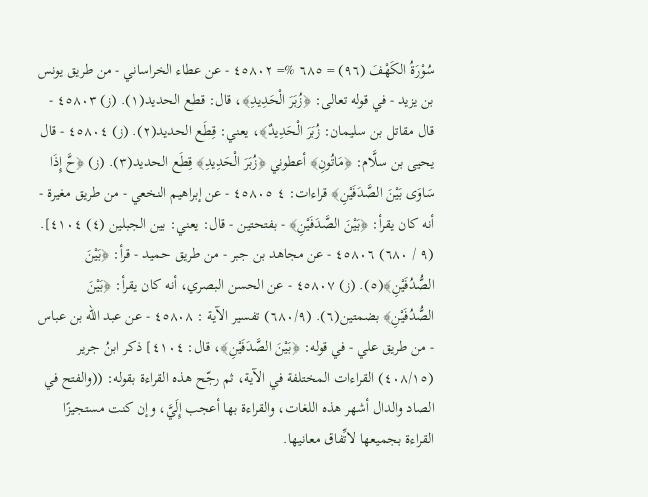سُوْرَةُ الكَهْفَ (٩٦) = ٦٨٥ %= ٤٥٨٠٢ - عن عطاء الخراساني - من طريق يونس بن يزيد - في قوله تعالى: ﴿زُبَرَ الْحَدِيدِ﴾، قال: قطع الحديد(١). (ز) ٤٥٨٠٣ - قال مقاتل بن سليمان: زُبَرَ الْحَدِيدٌ﴾، يعني: قِطَع الحديد(٢). (ز) ٤٥٨٠٤ - قال يحيى بن سلَّام: ﴿مَاتُونِ﴾ أعطوني ﴿زُبَرَ الْحَدِيدِ﴾ قِطَع الحديد(٣). (ز) ﴿حَّ إِذَا سَاوَى بَيْنَ الصَّدَفَيْنِ﴾ قراءات: ٤ ٤٥٨٠٥ - عن إبراهيم النخعي - من طريق مغيرة - أنه كان يقرأ: ﴿بَيْنَ الصَّدَفَيْنِ﴾ - بفتحتين - قال: يعني: بين الجبلين (٤) ٤١٠٤]. (٩ / ٦٨٠) ٤٥٨٠٦ - عن مجاهد بن جبر - من طريق حميد - قرأ: ﴿بَيْنَ الصُّدُفَيْنِ﴾(٥). (ز) ٤٥٨٠٧ - عن الحسن البصري، أنه كان يقرأ: ﴿بَيْنَ الصُّدُفَيْنِ﴾ بضمتين(٦). (٦٨٠/٩) تفسير الآية : ٤٥٨٠٨ - عن عبد الله بن عباس - من طريق علي - في قوله: ﴿بَيْنَ الصَّدَفَيْنِ﴾، قال: ٤١٠٤] ذكر ابنُ جرير (٤٠٨/١٥) القراءات المختلفة في الآية، ثم رجّح هذه القراءة بقوله: ((والفتح في الصاد والدال أشهر هذه اللغات، والقراءة بها أعجب إِلَيَّ، وإن كنت مستجيزًا القراءة بجميعها لاتِّفاق معانيها.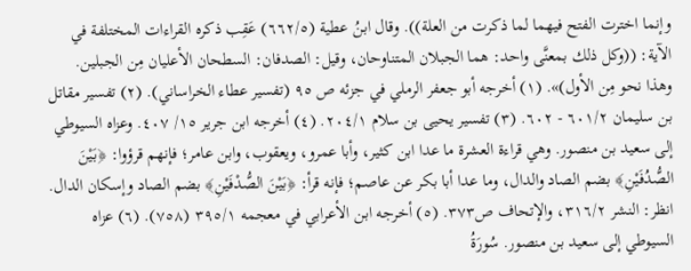وإنما اخترت الفتح فيهما لما ذكرت من العلة)). وقال ابنُ عطية (٦٦٢/٥) عَقِب ذكره القراءات المختلفة في الآية: ((وكل ذلك بمعنَّى واحد: هما الجبلان المتناوحان، وقيل: الصدفان: السطحان الأعليان مِن الجبلين. وهذا نحو مِن الأول)». (١) أخرجه أبو جعفر الرملي في جزئه ص ٩٥ (تفسير عطاء الخراساني). (٢) تفسير مقاتل بن سليمان ٦٠١/٢ - ٦٠٢. (٣) تفسير يحيى بن سلام ٢٠٤/١. (٤) أخرجه ابن جرير ١٥/ ٤٠٧. وعزاه السيوطي إلى سعيد بن منصور. وهي قراءة العشرة ما عدا ابن كثير، وأبا عمرو، ويعقوب، وابن عامر؛ فإنهم قرؤوا: ﴿بَيْنَ الصُّدُفَيْنِ﴾ بضم الصاد والدال، وما عدا أبا بكر عن عاصم؛ فإنه قرأ: ﴿بَيْنَ الصُّدْفَيْنِ﴾ بضم الصاد وإسكان الدال. انظر: النشر ٣١٦/٢، والإتحاف ص٣٧٣. (٥) أخرجه ابن الأعرابي في معجمه ٣٩٥/١ (٧٥٨). (٦) عزاه السيوطي إلى سعيد بن منصور. سُورَةُ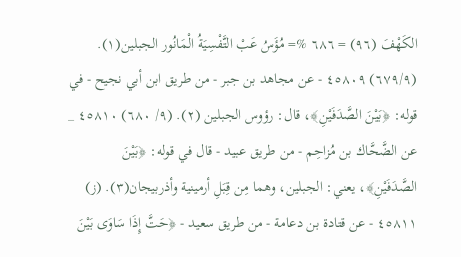الكَهْفَ (٩٦) = ٦٨٦ %= مُؤَسُ عَبْ التَّفْسِيَةُ الْمَانُور الجبلين(١). (٦٧٩/٩) ٤٥٨٠٩ - عن مجاهد بن جبر - من طريق ابن أبي نجيح - في قوله: ﴿بَيْنَ الصَّدَفَيْنِ﴾، قال: رؤوس الجبلين (٢). (٩/ ٦٨٠) ٤٥٨١٠ _ عن الضَّحَّاك بن مُزاحِم - من طريق عبيد - قال في قوله: ﴿بَيْنَ الصَّدَفَيْنِ﴾، يعني: الجبلين، وهما مِن قِبَلِ أرمينية وأذربيجان(٣). (ز) ٤٥٨١١ - عن قتادة بن دعامة - من طريق سعيد - ﴿حَتَّ إِذَا سَاوَى بَيْنَ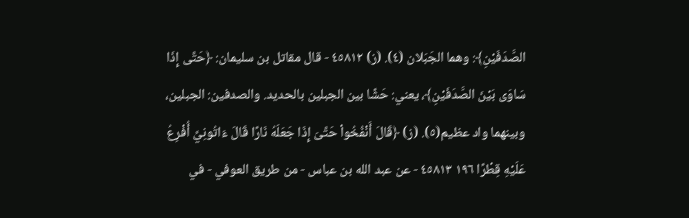الصَّدَفَيْنِ﴾: وهما الجَبَلان (٤). (ز) ٤٥٨١٢ - قال مقاتل بن سليمان: ﴿حَتَّى إِذَا سَاوَى بَيْنَ الصَّدَفَيْنِ﴾، يعني: حَشًا بين الجبلين بالحديد. والصدفين: الجبلين، وبينهما واد عظيم(٥). (ز) ﴿قَالَ أَنْفُخُواْ حَتَّىَ إِذَا جَعَلَهُ نَارًا قَالَ ءَاتُونِيِّ أُفْرِعُ عَلَيْهِ قِطْرًا ١٩٦ ٤٥٨١٣ - عن عبد الله بن عباس - من طريق العوفي - في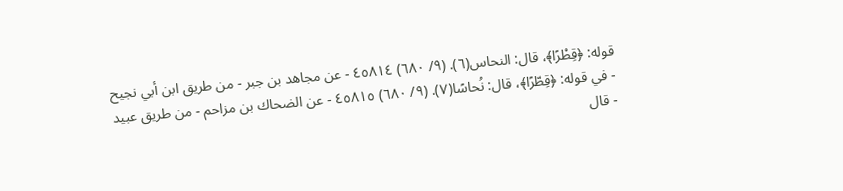قوله: ﴿قِطْرًا﴾، قال: النحاس(٦). (٩/ ٦٨٠) ٤٥٨١٤ - عن مجاهد بن جبر - من طريق ابن أبي نجيح - في قوله: ﴿قِطّرًا﴾، قال: نُحاسًا(٧). (٩/ ٦٨٠) ٤٥٨١٥ - عن الضحاك بن مزاحم - من طريق عبيد - قال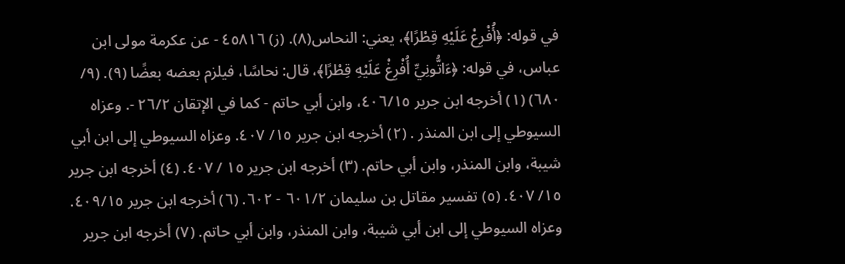في قوله: ﴿أُفْرِعْ عَلَيْهِ قِطْرًا﴾، يعني: النحاس(٨). (ز) ٤٥٨١٦ - عن عكرمة مولى ابن عباس، في قوله: ﴿ءَاتُّونِيِّ أُفْرِغْ عَلَيْهِ قِطْرًا﴾، قال: نحاسًا، فيلزم بعضه بعضًا (٩). (٩/ ٦٨٠) (١) أخرجه ابن جرير ٤٠٦/١٥، وابن أبي حاتم - كما في الإتقان ٢٦/٢ -. وعزاه السيوطي إلى ابن المنذر . (٢) أخرجه ابن جرير ١٥/ ٤٠٧. وعزاه السيوطي إلى ابن أبي شيبة، وابن المنذر، وابن أبي حاتم. (٣) أخرجه ابن جرير ١٥ / ٤٠٧. (٤) أخرجه ابن جرير ١٥/ ٤٠٧. (٥) تفسير مقاتل بن سليمان ٦٠١/٢ - ٦٠٢. (٦) أخرجه ابن جرير ٤٠٩/١٥. وعزاه السيوطي إلى ابن أبي شيبة، وابن المنذر، وابن أبي حاتم. (٧) أخرجه ابن جرير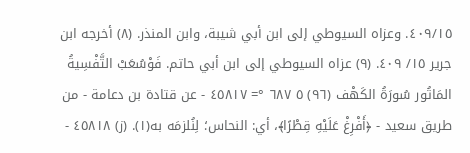٤٠٩/١٥. وعزاه السيوطي إلى ابن أبي شيبة، وابن المنذر. (٨) أخرجه ابن جرير ١٥/ ٤٠٩. (٩) عزاه السيوطي إلى ابن أبي حاتم. فَوْسُعَبْ التَّفْسِيةُ المَاتُور سُورَةُ الكَهْف (٩٦) ٥ ٦٨٧ °= ٤٥٨١٧ - عن قتادة بن دعامة - من طريق سعيد - ﴿أَفْرِغْ عَلَيْهِ قِطْرًا﴾، أي: النحاس؛ لِنُلزمَه به(١). (ز) ٤٥٨١٨ -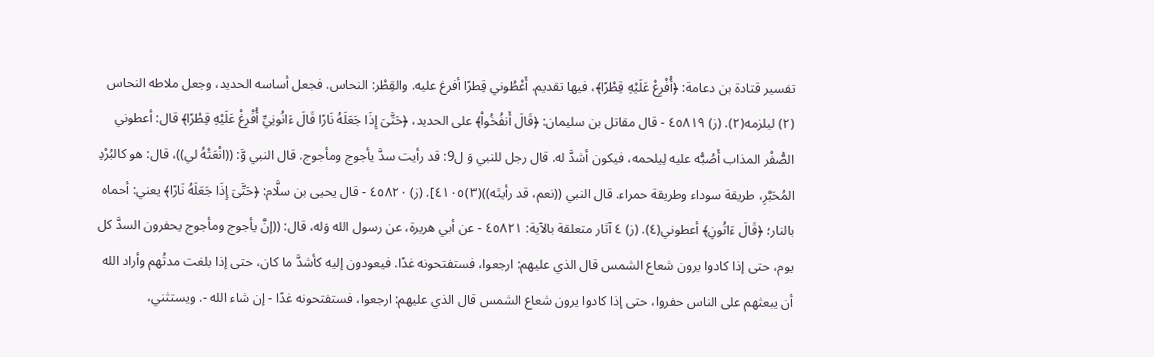تفسير قتادة بن دعامة: ﴿أُفْرِعْ عَلَيْهِ قِطْرًا﴾، فيها تقديم. أَعْطُوني قِطرًا أفرغ عليه. والقِطْر: النحاس. فجعل أساسه الحديد، وجعل ملاطه النحاس (٢) ليلزمه(٢). (ز) ٤٥٨١٩ - قال مقاتل بن سليمان: ﴿قَالَ أَنفُخُواْ﴾ على الحديد، ﴿حَتَّىَ إِذَا جَعَلَهُ نَارًا قَالَ ءَانُونِيِّ أُفْرِغْ عَلَيْهِ قِطْرًا﴾ قال: أعطوني الصُّفْر المذاب أَصُبُّه عليه لِيلحمه، فيكون أشدَّ له. قال رجل للنبي وَ ل9: قد رأيت سدَّ يأجوج ومأجوج. قال النبي وَّ: ((انْعَتْهُ لي))، قال: هو كالبُرْدِ المُحَبَّرِ، طريقة سوداء وطريقة حمراء. قال النبي ((نعم، قد رأيتَه))(٣)٤١٠٥]. (ز) ٤٥٨٢٠ - قال يحيى بن سلَّام: ﴿حَتَّىَ إِذَا جَعَلَهُ نَارًا﴾ يعني: أحماه بالنار؛ ﴿قَالَ ءَاتُونِ﴾ أعطوني(٤). (ز) ٤ آثار متعلقة بالآية: ٤٥٨٢١ - عن أبي هريرة، عن رسول الله وَله، قال: ((إنَّ يأجوج ومأجوج يحفرون السدَّ كل يوم، حتى إذا كادوا يرون شعاع الشمس قال الذي عليهم: ارجعوا، فستفتحونه غدًا. فيعودون إليه كأشدَّ ما كان، حتى إذا بلغت مدتُهم وأراد الله أن يبعثهم على الناس حفروا، حتى إذا كادوا يرون شعاع الشمس قال الذي عليهم: ارجعوا، فستفتحونه غدًا - إن شاء الله -. ويستثني،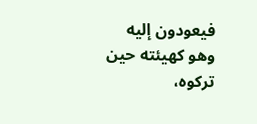فيعودون إليه وهو كهيئته حين تركوه،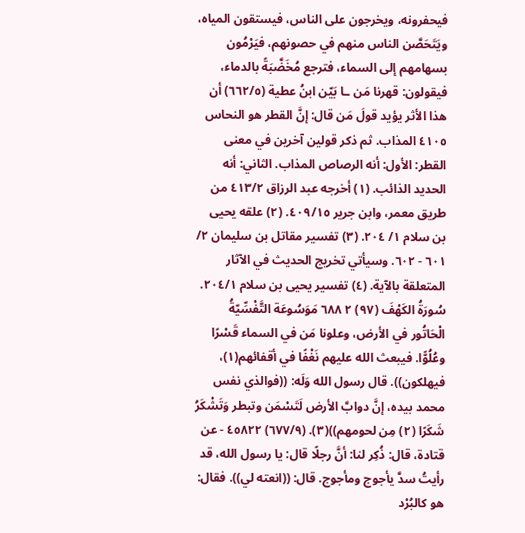فيحفرونه، ويخرجون على الناس، فيستقون المياه، ويَتَحَصَّن الناس منهم في حصونهم، فيَرْمُون بسهامهم إلى السماء، فترجع مُخَضَّبَةً بالدماء، فيقولون: قهرنا مَن ـا بَيّن ابنُ عطية (٦٦٢/٥) أن هذا الأثر يؤيد قولَ مَن قال: إنَّ القطر هو النحاس ٤١٠٥ المذاب. ثم ذكر قولين آخرين في معنى القطر: الأول: أنه الرصاص المذاب. الثاني: أنه الحديد الذائب. (١) أخرجه عبد الرزاق ٤١٣/٢ من طريق معمر، وابن جرير ٤٠٩/١٥. (٢) علقه يحيى بن سلام ١/ ٢٠٤. (٣) تفسير مقاتل بن سليمان ٢/ ٦٠١ - ٦٠٢. وسيأتي تخريج الحديث في الآثار المتعلقة بالآية. (٤) تفسير يحيى بن سلام ٢٠٤/١. سُورَةُ الكَهْفَ (٩٧) ٢ ٦٨٨ مَوَسُوعَة التَّفْسِّيّةُ الْحَاتُور في الأرض، وعلونا مَن في السماء قَسْرًا وعُلُوًّا. فيبعث الله عليهم نَغْفًا في أقفائهم(١)، فيهلكون)). قال رسول الله وَلَه: ((فوالذي نفس محمد بيده، إنَّ دوابَّ الأرض لَتَسْمَن وتبطر وَتَشْكَرُ شَكَرًا (٢) مِن لحومهم))(٣). (٦٧٧/٩) ٤٥٨٢٢ - عن قتادة، قال: ذُكِر لنا: أنَّ رجلًا قال: يا رسول الله، قد رأيتُ سدَّ يأجوج ومأجوج. قال: ((انعته لي)). فقال: هو كالبُرْد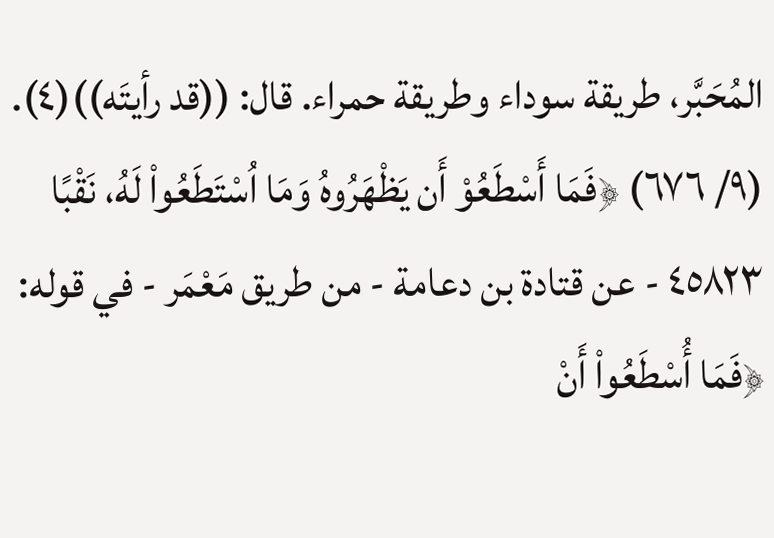المُحَبَّر، طريقة سوداء وطريقة حمراء. قال: ((قد رأيتَه))(٤). (٩/ ٦٧٦) ﴿فَمَا أَسْطَعُوْ أَن يَظْهَرُوهُ وَمَا اُسْتَطَعُواْ لَهُ، نَقْبًا ٤٥٨٢٣ - عن قتادة بن دعامة - من طريق مَعْمَر - في قوله: ﴿فَمَا أُسْطَعُواْ أَنْ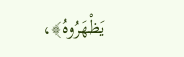يَظْهَرُوهُ﴾،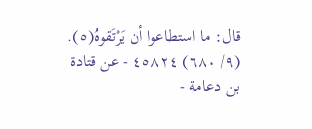قال: ما استطاعوا أن يَرْتَقوهُ(٥). (٩/ ٦٨٠) ٤٥٨٢٤ - عن قتادة بن دعامة -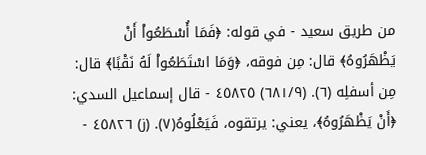من طريق سعيد - في قوله: ﴿فَمَا أُسْطَعُواْ أَنْ يَظْهَرُوهُ﴾ قال: مِن فوقه، ﴿وَمَا اسْتَطَعُواْ لَهُ نَقْبًا﴾ قال: مِن أسفلِه (٦). (٦٨١/٩) ٤٥٨٢٥ - قال إسماعيل السدي: ﴿أَنْ يَظْهَرُوهُ﴾، يعني: يرتقوه، فَيَعْلُوهُ(٧). (ز) ٤٥٨٢٦ -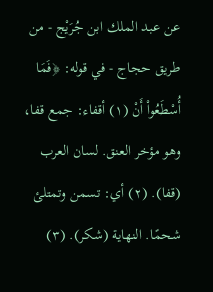عن عبد الملك ابن جُرَيْج - من طريق حجاج - في قوله: ﴿فَمَا أُسْطَعُواْ أَنْ (١) أقفاء: جمع قفا، وهو مؤخر العنق. لسان العرب (قفا). (٢) أي: تسمن وتمتلئ شحمًا. النهاية (شكر). (٣)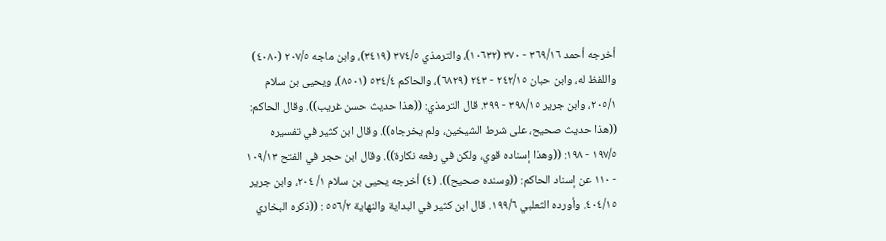أخرجه أحمد ٣٦٩/١٦ - ٣٧٠ (١٠٦٣٢)، والترمذي ٣٧٤/٥ (٣٤١٩)، وابن ماجه ٢٠٧/٥ (٤٠٨٠) واللفظ له، وابن حبان ٢٤٢/١٥ - ٢٤٣ (٦٨٢٩)، والحاكم ٥٣٤/٤ (٨٥٠١)، ويحيى بن سلام ٢٠٥/١، وابن جرير ٣٩٨/١٥ - ٣٩٩. قال الترمذي: ((هذا حديث حسن غريب)). وقال الحاكم: ((هذا حديث صحيح، على شرط الشيخين، ولم يخرجاه)). وقال ابن كثير في تفسيره ١٩٧/٥ - ١٩٨: ((وهذا إسناده قوي، ولكن في رفعه نكارة)). وقال ابن حجر في الفتح ١٠٩/١٣ - ١١٠ عن إسناد الحاكم: ((وسنده صحيح)). (٤) أخرجه يحيى بن سلام ١/ ٢٠٤، وابن جرير ٤٠٤/١٥. وأورده الثعلبي ١٩٩/٦. قال ابن كثير في البداية والنهاية ٥٥٦/٢ : ((ذكره البخاري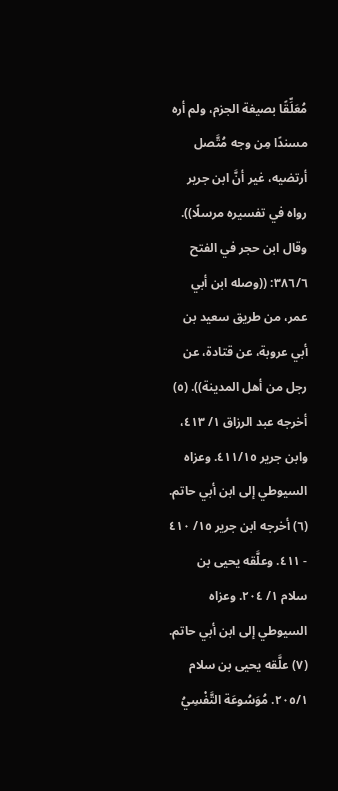مُعَلِّقًا بصيغة الجزم، ولم أره مسندًا مِن وجه مُتَّصل أرتضيه، غير أنَّ ابن جرير رواه في تفسيره مرسلًا)). وقال ابن حجر في الفتح ٣٨٦/٦: ((وصله ابن أبي عمر، من طريق سعيد بن أبي عروبة، عن قتادة، عن رجل من أهل المدينة)). (٥) أخرجه عبد الرزاق ١/ ٤١٣، وابن جرير ٤١١/١٥. وعزاه السيوطي إلى ابن أبي حاتم. (٦) أخرجه ابن جرير ١٥/ ٤١٠ - ٤١١. وعلَّقه يحيى بن سلام ١/ ٢٠٤. وعزاه السيوطي إلى ابن أبي حاتم. (٧) علَّقه يحيى بن سلام ٢٠٥/١. مُوَسُوعَة التَّفْسِيُ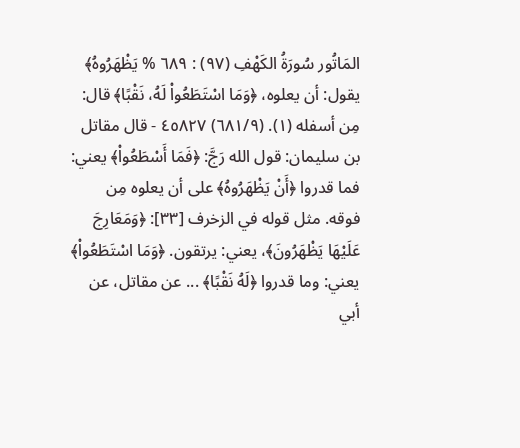المَاتُور سُورَةُ الكَهْفِ (٩٧) : ٦٨٩ % يَظْهَرُوهُ﴾ يقول: أن يعلوه، ﴿وَمَا اسْتَطَعُواْ لَهُ، نَقْبًا﴾ قال: مِن أسفله (١). (٦٨١/٩) ٤٥٨٢٧ - قال مقاتل بن سليمان: قول الله رَجَّ: ﴿فَمَا أَسْطَعُواْ﴾ يعني: فما قدروا ﴿أَنْ يَظْهَرُوهُ﴾ على أن يعلوه مِن فوقه. مثل قوله في الزخرف [٣٣]: ﴿وَمَعَارِجَ عَلَيْهَا يَظْهَرُونَ﴾، يعني: يرتقون. ﴿وَمَا اسْتَطَعُواْ﴾ يعني: وما قدروا ﴿لَهُ نَقْبًا﴾ ... عن مقاتل، عن أبي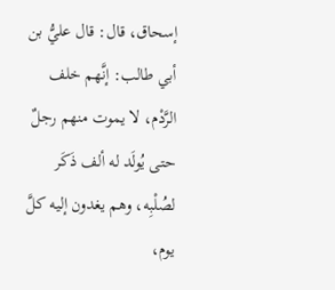إسحاق، قال: قال عليُّ بن أبي طالب: إنَّهم خلف الرَّدْم، لا يموت منهم رجلٌ حتى يُولَد له ألف ذَكَر لصُلْبِه، وهم يغدون إليه كلَّ يوم،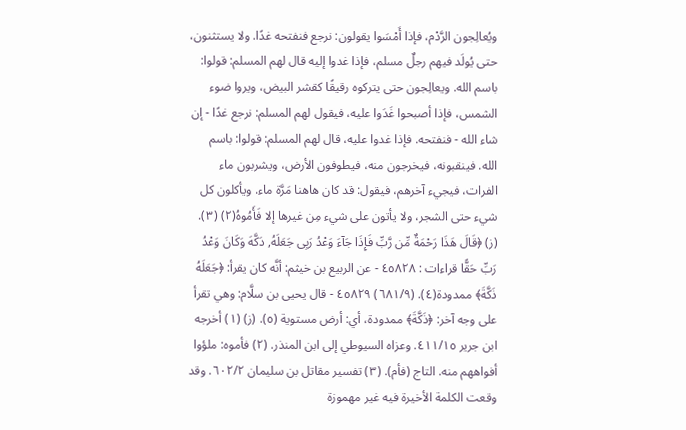ويُعالِجون الرَّدْم، فإذا أَمْسَوا يقولون: نرجع فنفتحه غدًا. ولا يستثنون، حتى يُولَد فيهم رجلٌ مسلم، فإذا غدوا إليه قال لهم المسلم: قولوا: باسم الله. ويعالِجون حتى يتركوه رقيقًا كقشر البيض، ويروا ضوء الشمس، فإذا أصبحوا غَدَوا عليه، فيقول لهم المسلم: نرجع غدًا - إن شاء الله - فنفتحه. فإذا غدوا عليه، قال لهم المسلم: قولوا: باسم الله. فينقبونه، فيخرجون منه، فيطوفون الأرض، ويشربون ماء الفرات، فيجيء آخرهم، فيقول: قد كان هاهنا مَرَّة ماء. ويأكلون كل شيء حتى الشجر، ولا يأتون على شيء مِن غيرها إلا فَأَمُوهُ(٢) (٣). (ز) ﴿قَالَ هَذَا رَحْمَةٌ مِّن رَّبِّ فَإِذَا جَآءَ وَعْدُ رَبِى جَعَلَهُ, دَكَّهَ وَكَانَ وَعْدُ رَبِّ حَقًّا قراءات : ٤٥٨٢٨ - عن الربيع بن خيثم: أنَّه كان يقرأ: ﴿جَعَلَهُ ذَكَّةَ﴾ ممدودة(٤). (٦٨١/٩) ٤٥٨٢٩ - قال يحيى بن سلَّام: وهي تقرأ على وجه آخر: ﴿ذَكَّةَ﴾ ممدودة، أي: أرض مستوية (٥). (ز) (١) أخرجه ابن جرير ٤١١/١٥. وعزاه السيوطي إلى ابن المنذر. (٢) فأموه: ملؤوا أفواههم منه. التاج (فأم). (٣) تفسير مقاتل بن سليمان ٦٠٢/٢. وقد وقعت الكلمة الأخيرة فيه غير مهموزة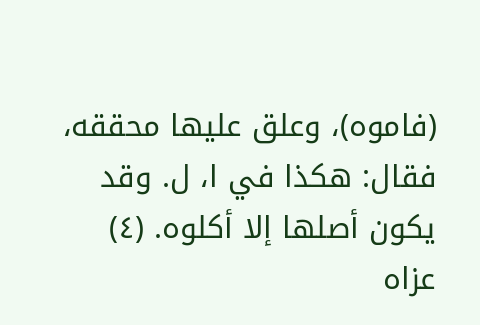(فاموه)، وعلق عليها محققه، فقال: هكذا في ا، ل. وقد يكون أصلها إلا أكلوه. (٤) عزاه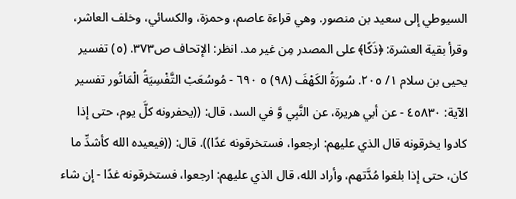السيوطي إلى سعيد بن منصور. وهي قراءة عاصم، وحمزة، والكسائي، وخلف العاشر، وقرأ بقية العشرة: ﴿ذَكًا﴾ على المصدر مِن غير مد. انظر: الإتحاف ص٣٧٣. (٥) تفسير يحيى بن سلام ١/ ٢٠٥. سُورَةُ الكَهْفَ (٩٨) ٥ ٦٩٠ - مُوسُعَبْ التَّفْسِيَةُ الْمَاتُور تفسير الآية: ٤٥٨٣٠ - عن أبي هريرة، عن النَّبِي وَّ في السد، قال: ((يحفرونه كلَّ يوم، حتى إذا كادوا يخرقونه قال الذي عليهم: ارجعوا، فستخرقونه غدًا)). قال: ((فيعيده الله كأشدِّ ما كان، حتى إذا بلغوا مُدَّتهم، وأراد الله، قال الذي عليهم: ارجعوا، فستخرقونه غدًا - إن شاء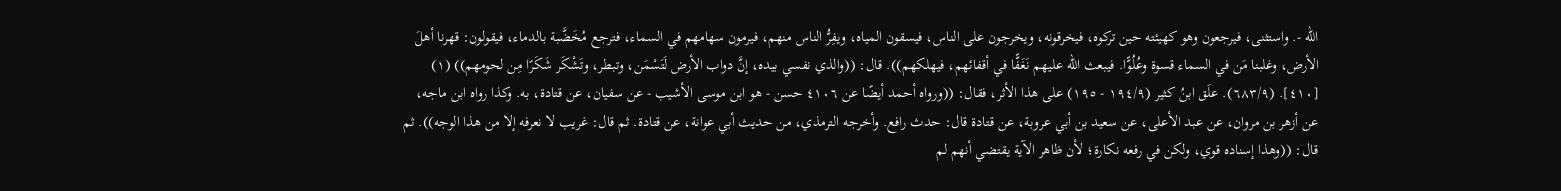الله -. واستثنى، فيرجعون وهو كهيئته حين تركوه، فيخرقونه، ويخرجون على الناس، فيسقون المياه، ويفِرُّ الناس منهم، فيرمون سهامهم في السماء، فترجع مُخَضَّبة بالدماء، فيقولون: قهرنا أهلَ الأرض، وغلبنا مَن في السماء قسوة وعُلُوًّا. فيبعث الله عليهم نَغَفًّا في أقفائهم، فيهلكهم)). قال: ((والذي نفسي بيده، إنَّ دواب الأرض لَتَسْمَن، وتبطر، وتَشْكَر شَكَرًا مِن لحومهم)) (١) [٤١٠]. (٦٨٣/٩). علَق ابنُ كثير (١٩٤/٩ - ١٩٥) على هذا الأثر، فقال: ((ورواه أحمد أيضًا عن ٤١٠٦ حسن - هو ابن موسى الأشيب - عن سفيان، عن قتادة، به. وكذا رواه ابن ماجه، عن أزهر بن مروان، عن عبد الأعلى، عن سعيد بن أبي عروبة، عن قتادة قال: حدث رافع. وأخرجه الترمذي، من حديث أبي عوانة، عن قتادة. ثم قال: غريب لا نعرفه إلا من هذا الوجه)). ثم قال: ((وهذا إسناده قوي، ولكن في رفعه نكارة؛ لأن ظاهر الآية يقتضي أنهم لم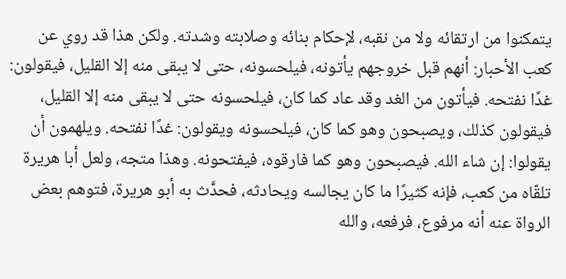يتمكنوا من ارتقائه ولا من نقبه، لإحكام بنائه وصلابته وشدته. ولكن هذا قد روي عن كعب الأحبار: أنهم قبل خروجهم يأتونه، فيلحسونه، حتى لا يبقى منه إلا القليل، فيقولون: غدًا نفتحه. فيأتون من الغد وقد عاد كما كان، فيلحسونه حتى لا يبقى منه إلا القليل، فيقولون كذلك، ويصبحون وهو كما كان، فيلحسونه ويقولون: غدًا نفتحه. ويلهمون أن يقولوا: إن شاء الله. فيصبحون وهو كما فارقوه، فيفتحونه. وهذا متجه، ولعل أبا هريرة تلقّاه من كعب، فإنه كثيرًا ما كان يجالسه ويحادثه، فحدَّث به أبو هريرة، فتوهم بعض الرواة عنه أنه مرفوع، فرفعه، والله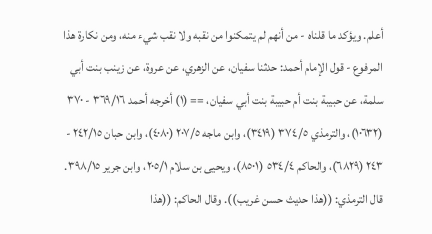أعلم. ويؤكد ما قلناه - من أنهم لم يتمكنوا من نقبه ولا نقب شيء منه، ومن نكارة هذا المرفوع - قول الإمام أحمد: حدثنا سفيان، عن الزهري، عن عروة، عن زينب بنت أبي سلمة، عن حبيبة بنت أم حبيبة بنت أبي سفيان، == (١) أخرجه أحمد ٣٦٩/١٦ - ٣٧٠ (١٠٦٣٢)، والترمذي ٣٧٤/٥ (٣٤١٩)، وابن ماجه ٢٠٧/٥ (٤٠٨٠)، وابن حبان ٢٤٢/١٥ - ٢٤٣ (٦٨٢٩)، والحاكم ٥٣٤/٤ (٨٥٠١)، ويحيى بن سلام ٢٠٥/١، وابن جرير ٣٩٨/١٥. قال الترمذي: ((هذا حديث حسن غريب)). وقال الحاكم: ((هذا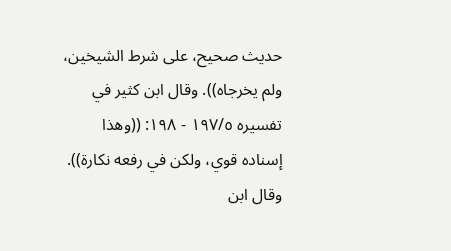حديث صحيح، على شرط الشيخين، ولم يخرجاه)). وقال ابن كثير في تفسيره ١٩٧/٥ - ١٩٨: ((وهذا إسناده قوي، ولكن في رفعه نكارة)). وقال ابن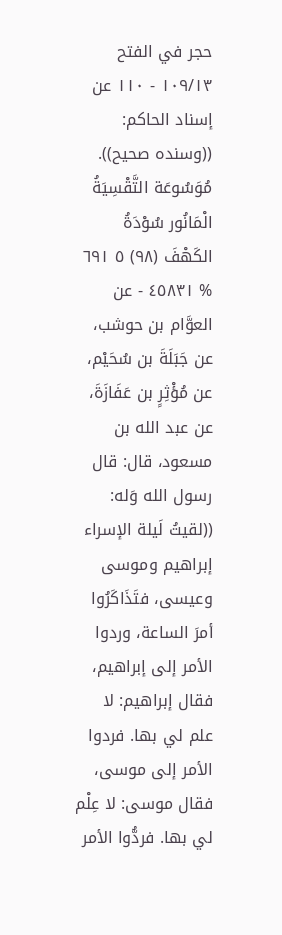حجر في الفتح ١٠٩/١٣ - ١١٠ عن إسناد الحاكم: ((وسنده صحيح)). مُوَسُوعَة التَّقْسِيَةُ الْمَانُور سُوْدَةُ الكَهْفَ (٩٨) ٥ ٦٩١ % ٤٥٨٣١ - عن العوَّام بن حوشب، عن جَبَلَةَ بن سُحَيْم، عن مُؤْثِرٍ بن عَفَازَةَ، عن عبد الله بن مسعود، قال: قال رسول الله وَله: ((لقيتُ لَيلة الإسراء إبراهيم وموسى وعيسى، فتَذَاكَرُوا أمرَ الساعة، وردوا الأمر إلى إبراهيم، فقال إبراهيم: لا علم لي بها. فردوا الأمر إلى موسى، فقال موسى: لا عِلْم لي بها. فردُّوا الأمر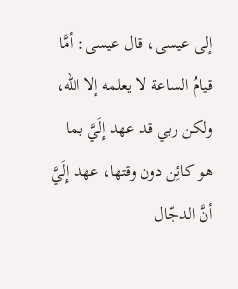إلى عيسى، قال عيسى: أمَّا قيامُ الساعة لا يعلمه إلا الله، ولكن ربي قد عهد إِلَيَّ بما هو كائِن دون وقتها، عهد إِلَيَّ أنَّ الدجّال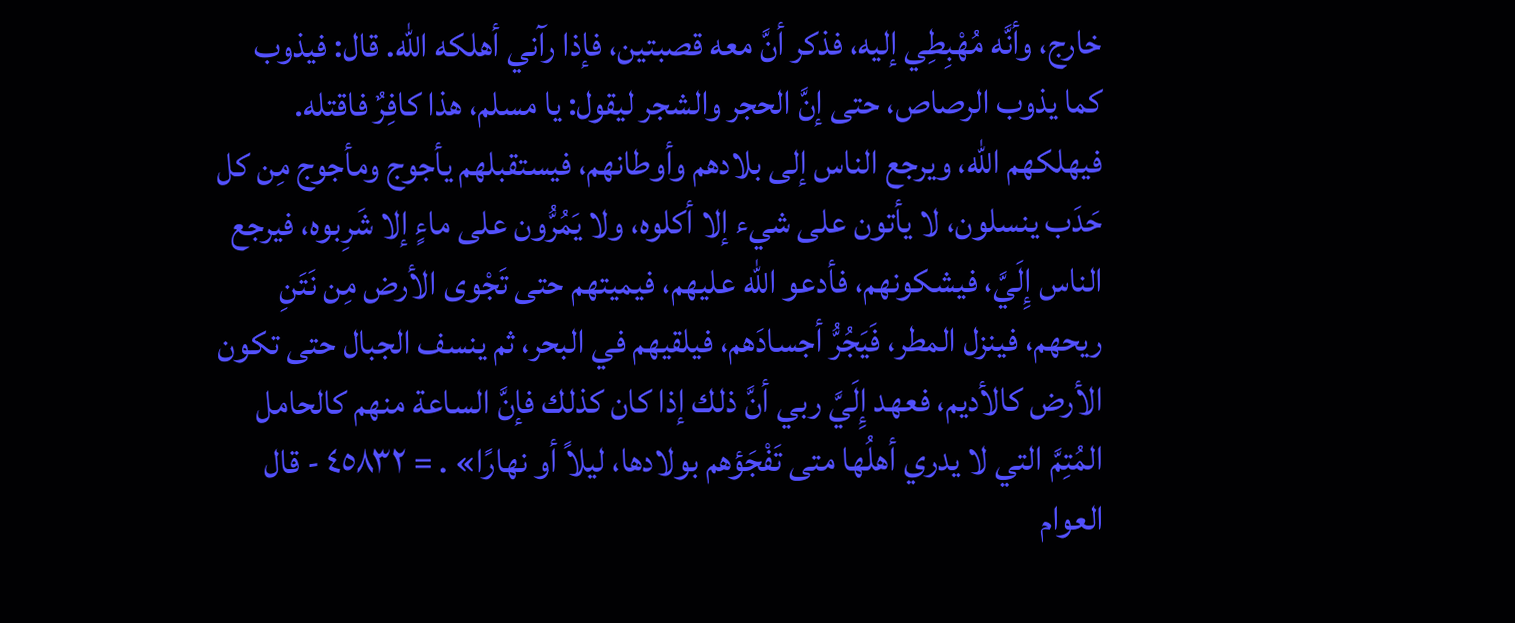خارج، وأنَّه مُهْبِطِي إليه، فذكر أنَّ معه قصبتين، فإذا رآني أهلكه الله. قال: فيذوب كما يذوب الرصاص، حتى إنَّ الحجر والشجر ليقول: يا مسلم، هذا كافِرٌ فاقتله. فيهلكهم الله، ويرجع الناس إلى بلادهم وأوطانهم، فيستقبلهم يأجوج ومأجوج مِن كل حَدَب ينسلون، لا يأتون على شيء إلا أكلوه، ولا يَمُرُّون على ماءٍ إلا شَرِبوه، فيرجع الناس إِلَيَّ، فيشكونهم، فأدعو الله عليهم، فيميتهم حتى تَجْوى الأرض مِن نَتَنِ ريحهم، فينزل المطر، فَيَجُرُّ أجسادَهم، فيلقيهم في البحر، ثم ينسف الجبال حتى تكون الأرض كالأديم، فعهد إِلَيَّ ربي أنَّ ذلك إذا كان كذلك فإنَّ الساعة منهم كالحامل المُتِمَّ التي لا يدري أهلُها متى تَفْجَؤهم بولادها، ليلاً أو نهارًا» . = ٤٥٨٣٢ - قال العوام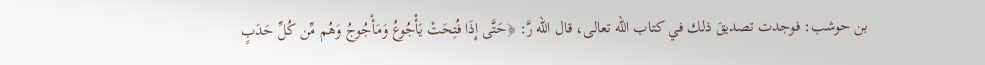بن حوشب: فوجدت تصديقَ ذلك في كتاب الله تعالى، قال الله رَّ: ﴿حَتَّى إِذَا فُتِحَتْ يَأْجُوعُ وَمَأْجُوجُ وَهُم مِّن كُلِّ حَدَبٍ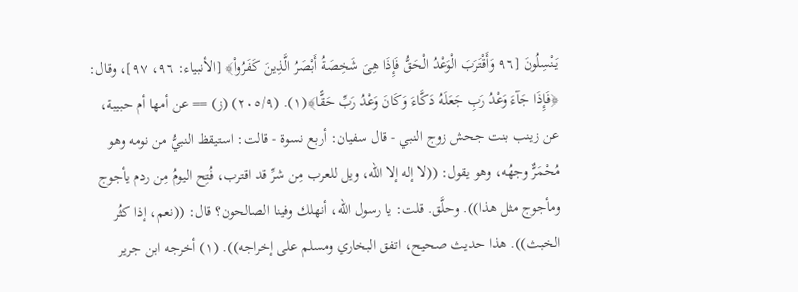يَنْسِلُونَ [٩٦ وَأَقْتَرَبَ الْوَعْدُ الْحَقُّ فَإِذَا هِىَ شَخِصَةُ أَبْصَرُ الَّذِينَ كَفَرُواْ﴾ [الأنبياء: ٩٦، ٩٧]، وقال: ﴿فَإِذَا جَآءَ وَعْدُ رَبِ جَعَلَهُ دَكَّاءَ وَكَانَ وَعْدُ رَبِّ حَقًّا﴾(١). (٢٠٥/٩) (ز) == عن أمها أم حبيبة، عن زينب بنت جحش زوج النبي - قال سفيان: أربع نسوة - قالت: استيقظ النبيُّ من نومه وهو مُحْمَرٌّ وجهُه، وهو يقول: ((لا إله إلا الله، ويل للعرب مِن شرِّ قد اقترب، فُتِح اليومُ مِن ردم يأجوج ومأجوج مثل هذا)). وحلَّق. قلت: يا رسول الله، أنهلك وفينا الصالحون؟ قال: ((نعم، إذا كثُر الخبث)). هذا حديث صحيح، اتفق البخاري ومسلم على إخراجه)). (١) أخرجه ابن جرير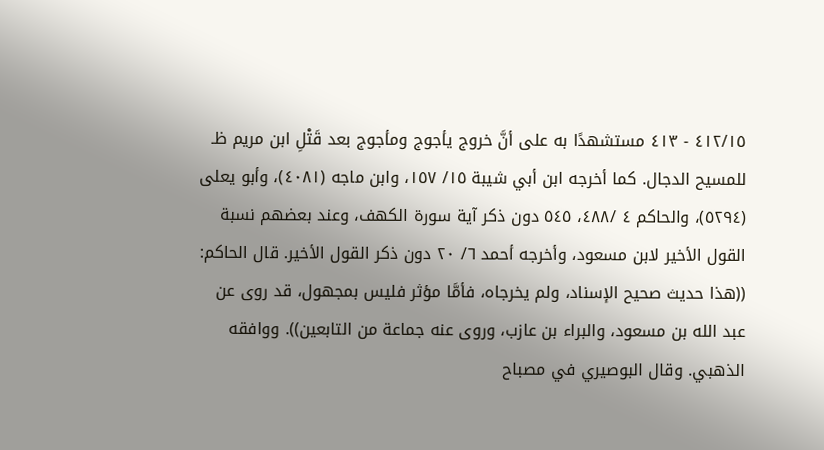٤١٢/١٥ - ٤١٣ مستشهدًا به على أنَّ خروج يأجوج ومأجوج بعد قَتْلِ ابن مريم ظـ للمسيح الدجال. كما أخرجه ابن أبي شيبة ١٥/ ١٥٧، وابن ماجه (٤٠٨١)، وأبو يعلى (٥٢٩٤)، والحاكم ٤ /٤٨٨، ٥٤٥ دون ذكر آية سورة الكهف، وعند بعضهم نسبة القول الأخير لابن مسعود، وأخرجه أحمد ٦/ ٢٠ دون ذكر القول الأخير. قال الحاكم: ((هذا حديث صحيح الإسناد، ولم يخرجاه، فأمَّا مؤثر فليس بمجهول، قد روى عن عبد الله بن مسعود، والبراء بن عازب، وروى عنه جماعة من التابعين)). ووافقه الذهبي. وقال البوصيري في مصباح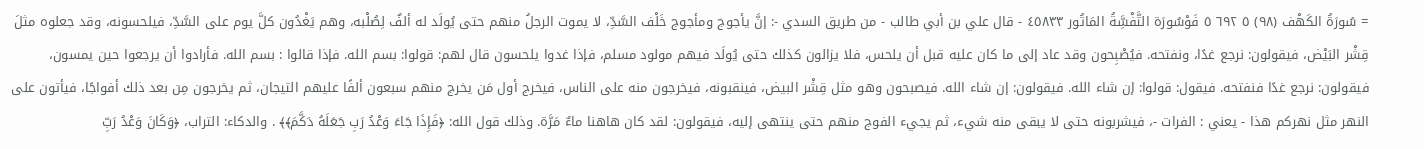= سُورَةُ الكَهْف (٩٨) ٥ ٦٩٢ ٥ فَوْسُورَة التَّفْسَِّةُ المَاتُور ٤٥٨٣٣ - قال علي بن أبي طالب - من طريق السدي -: إنَّ يأجوج ومأجوج خَلْف السَّدِّ، لا يموت الرجلُ منهم حتى يُولَد له ألفٌ لِصُلْبه، وهم يَغْدُون كلَّ يوم على السَّدِّ، فيلحسونه، وقد جعلوه مثلَ قِشْر البَيْض، فيقولون: نرجع غدًا، ونفتحه. فيُصْبِحون وقد عاد إلى ما كان عليه قبل أن يلحس، فلا يزالون كذلك حتى يُولَد فيهم مولود مسلم، فإذا غدوا يلحسون قال لهم: قولوا: بسم الله. فإذا قالوا : بسم الله. فأرادوا أن يرجعوا حين يمسون، فيقولون: نرجع غدًا فنفتحه. فيقول: قولوا: إن شاء الله. فيقولون: إن شاء الله. فيصبحون وهو مثل قِشْر البيض، فينقبونه، فيخرجون منه على الناس، فيخرج أول مَن يخرج منهم سبعون ألفًا عليهم التيجان، ثم يخرجون مِن بعد ذلك أفواجًا، فيأتون على النهر مثل نهركم هذا - يعني : الفرات -، فيشربونه حتى لا يبقى منه شيء، ثم يجيء الفوج منهم حتى ينتهى إليه، فيقولون: لقد كان هاهنا ماءٌ مَرَّة. وذلك قول الله: ﴿فَإِذَا جَاءَ وَعْدُ رَبِ جَعَلَهُ دَكَّمَ﴾﴾ . والدكاء: التراب، ﴿وَكَانَ وَعْدُ رَبِّ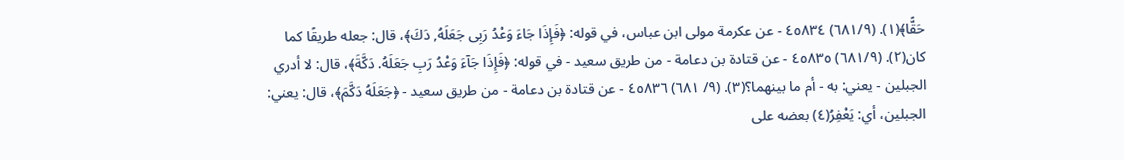حَقًّا﴾(١). (٦٨١/٩) ٤٥٨٣٤ - عن عكرمة مولى ابن عباس، في قوله: ﴿فَإِذَا جَاءَ وَعْدُ رَبِى جَعَلَهُ, دَكَ﴾، قال: جعله طريقًا كما كان(٢). (٦٨١/٩) ٤٥٨٣٥ - عن قتادة بن دعامة - من طريق سعيد - في قوله: ﴿فَإِذَا جَآءَ وَعْدُ رَبِ جَعَلَهُ. دَكَّةَ﴾، قال: لا أدري الجبلين - يعني: به - أم ما بينهما؟(٣). (٩/ ٦٨١) ٤٥٨٣٦ - عن قتادة بن دعامة - من طريق سعيد - ﴿جَعَلَهُ دَكَّمَ﴾، قال: يعني: الجبلين، أي: يَعْفِرُ(٤) بعضه على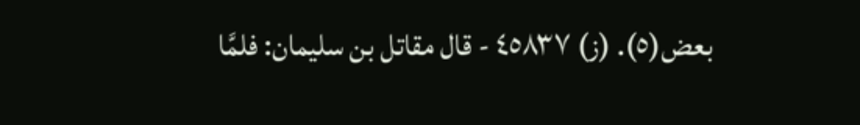بعض(٥). (ز) ٤٥٨٣٧ - قال مقاتل بن سليمان: فلمَّا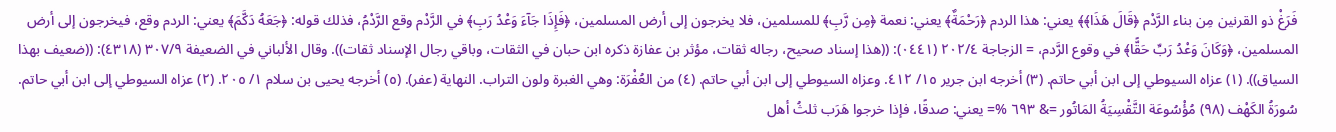فَرَغْ ذو القرنين مِن بناء الرَّدْم ﴿قَالَ هَذَا﴾﴾ يعني: هذا الردم ﴿رَحْمَةٌ﴾ يعني: نعمة ﴿مِن رَّبِ﴾ للمسلمين، فلا يخرجون إلى أرض المسلمين، ﴿فَإِذَا جَآءَ وَعْدُ رَبِ﴾ في الرَّدْم وقع الرَّدْمُ، فذلك قوله: ﴿جَعَهُ دَكَّمَ﴾ يعني: الردم وقع، فيخرجون إلى أرض المسلمين، ﴿وَكَانَ وَعْدُ رَبِّ حَقًّا﴾ في وقوع الرَّدم، = الزجاجة ٢٠٢/٤ (٠٤٤١): ((هذا إسناد صحيح، رجاله ثقات، مؤثر بن عفازة ذكره ابن حبان في الثقات، وباقي رجال الإسناد ثقات)). وقال الألباني في الضعيفة ٣٠٧/٩ (٤٣١٨): ((ضعيف بهذا السياق)). (١) عزاه السيوطي إلى ابن أبي حاتم. (٣) أخرجه ابن جرير ١٥/ ٤١٢. وعزاه السيوطي إلى ابن أبي حاتم. (٤) من العُفْرَة: وهي الغبرة ولون التراب. النهاية (عفر). (٥) أخرجه يحيى بن سلام ١/ ٢٠٥. (٢) عزاه السيوطي إلى ابن أبي حاتم. سُورَةُ الكَهْف (٩٨) مُؤْسُوعَة التَّقْسِيَةُ المَاتُور =& ٦٩٣ %= يعني: صدقًا، فإذا خرجوا هَرَب ثلثُ أهل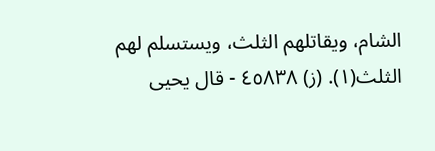الشام، ويقاتلهم الثلث، ويستسلم لهم الثلث(١). (ز) ٤٥٨٣٨ - قال يحيى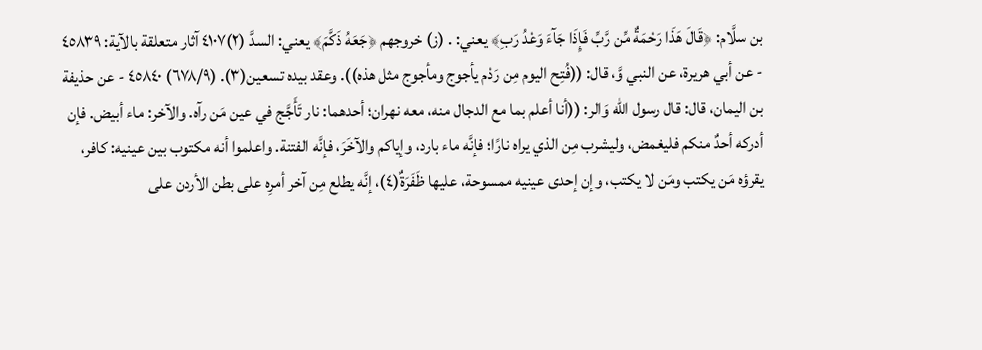بن سلَّام: ﴿قَالَ هَذَا رَحْمَةٌ مِّن رَّبِّ فَإِذَا جَآءَ وَعْدُ رَبِ﴾ يعني: . (ز) خروجهم ﴿جَعَهُ ذَكَّمَ﴾ يعني: السدَّ (٢)٤١٠٧ آثار متعلقة بالآية: ٤٥٨٣٩ - عن أبي هريرة، عن النبي وَّ، قال: ((فُتِح اليوم مِن رَدْم يأجوج ومأجوج مثل هذه)). وعقد بيده تسعين(٣). (٦٧٨/٩) ٤٥٨٤٠ - عن حذيفة بن اليمان، قال: قال رسول الله وَالر: ((أنا أعلم بما مع الدجال منه، معه نهران؛ أحدهما: نار تَأَجَّج في عين مَن رآه. والآخر: ماء أبيض. فإن أدركه أحدٌ منكم فليغمض، وليشرب مِن الذي يراه نارًا؛ فإنَّه ماء بارد، وإياكم والآخَرَ، فإنَّه الفتنة. واعلموا أنه مكتوب بين عينيه: كافر، يقرؤه مَن يكتب ومَن لا يكتب، وإن إحدى عينيه ممسوحة، عليها ظَفَرَةٌ(٤)، إنَّه يطلع مِن آخر أمرِه على بطن الأردن على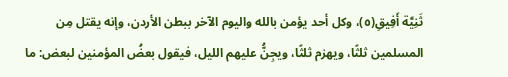ثَنِيَّة أَفِيقِ(٥)، وكل أحد يؤمن بالله واليوم الآخر ببطن الأردن، وإنه يقتل مِن المسلمين ثلثًا، ويهزم ثلثًا، ويجِنُّ عليهم الليل، فيقول بعضُ المؤمنين لبعض: ما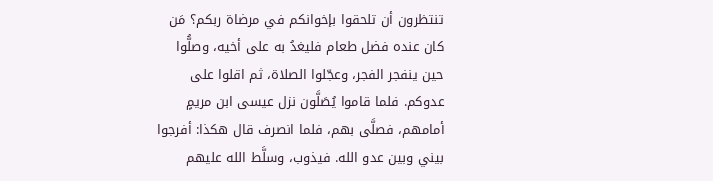تنتظرون أن تلحقوا بإخوانكم في مرضاة ربكم؟ مَن كان عنده فضل طعام فليغدُ به على أخيه، وصلُّوا حين ينفجر الفجر، وعجّلوا الصلاة، ثم اقلوا على عدوكم. فلما قاموا يُصَلَّون نزل عيسى ابن مريمٍ أمامهم، فصلَّى بهم، فلما انصرف قال هكذا: أفرجوا بيني وبين عدو الله. فيذوب، وسلَّط الله عليهم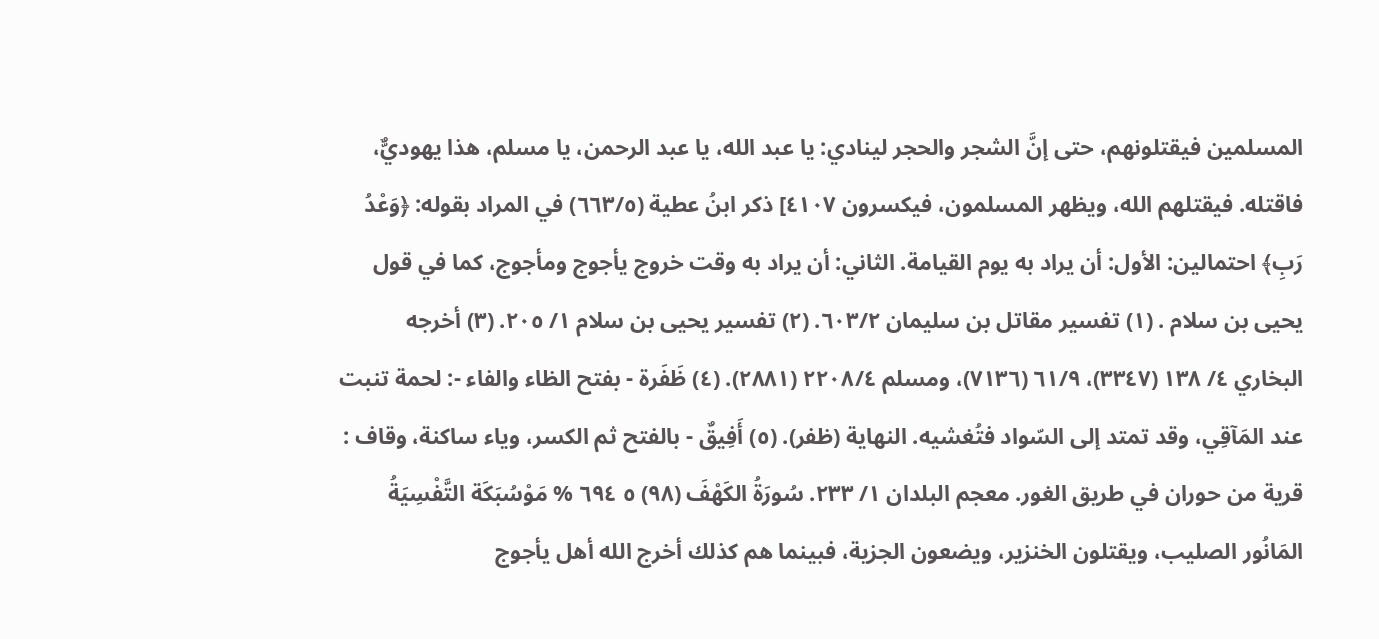المسلمين فيقتلونهم، حتى إنَّ الشجر والحجر لينادي: يا عبد الله، يا عبد الرحمن، يا مسلم، هذا يهوديٌّ، فاقتله. فيقتلهم الله، ويظهر المسلمون، فيكسرون ٤١٠٧] ذكر ابنُ عطية (٦٦٣/٥) في المراد بقوله: ﴿وَعْدُ رَبِ﴾ احتمالين: الأول: أن يراد به يوم القيامة. الثاني: أن يراد به وقت خروج يأجوج ومأجوج، كما في قول يحيى بن سلام . (١) تفسير مقاتل بن سليمان ٦٠٣/٢. (٢) تفسير يحيى بن سلام ١/ ٢٠٥. (٣) أخرجه البخاري ٤/ ١٣٨ (٣٣٤٧)، ٦١/٩ (٧١٣٦)، ومسلم ٢٢٠٨/٤ (٢٨٨١). (٤) ظَفَرة - بفتح الظاء والفاء -: لحمة تنبت عند المَآقِي، وقد تمتد إلى السّواد فتُغشيه. النهاية (ظفر). (٥) أَفِيقٌ - بالفتح ثم الكسر، وياء ساكنة، وقاف : قرية من حوران في طريق الغور. معجم البلدان ١/ ٢٣٣. سُورَةُ الكَهْفَ (٩٨) ٥ ٦٩٤ % مَوْسُبَكَة التَّفْسِيَةُ المَانُور الصليب، ويقتلون الخنزير، ويضعون الجزية، فبينما هم كذلك أخرج الله أهل يأجوج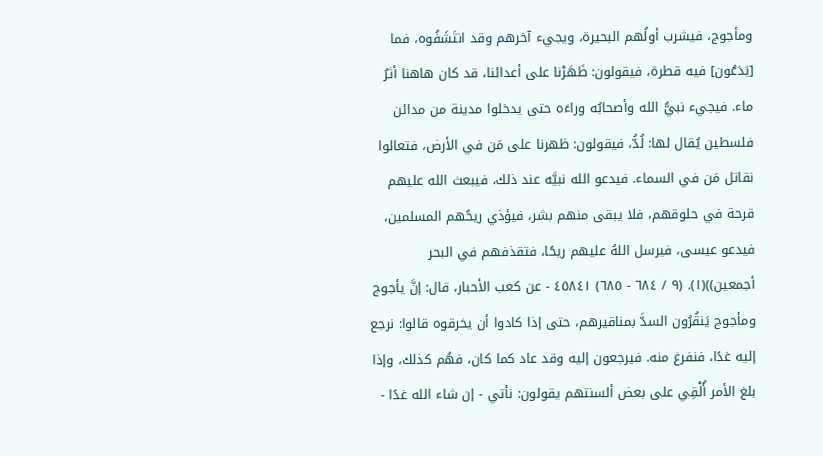ومأجوج، فيشرب أولُهم البحيرة، ويجيء آخرهم وقد انتَشَفُوه، فما [يَدَعُون] فيه قطرة، فيقولون: ظَهَرْنا على أعدائنا، قد كان هاهنا أثرُ ماء. فيجيء نبيُّ الله وأصحابُه وراءَه حتى يدخلوا مدينة من مدائن فلسطين يُقال لها: لُدُّ، فيقولون: ظهرنا على مَن في الأرض، فتعالوا نقاتل مَن في السماء. فيدعو الله نبيَّه عند ذلك، فيبعث الله عليهم قرحة في حلوقهم، فلا يبقى منهم بشر، فيؤذي ريحُهم المسلمين، فيدعو عيسى، فيرسل اللهُ عليهم ريحًا، فتقذفهم في البحر أجمعين))(١). (٩ / ٦٨٤ - ٦٨٥) ٤٥٨٤١ - عن كعب الأحبار، قال: إنَّ يأجوج ومأجوج يَنقُرُون السدَّ بمناقيرهم، حتى إذا كادوا أن يخرقوه قالوا: نرجع إليه غدًا، فنفرغ منه. فيرجعون إليه وقد عاد كما كان، فهُم كذلك، وإذا بلغ الأمر أُلْقِي على بعض ألسنتهم يقولون: نأتي - إن شاء الله غدًا -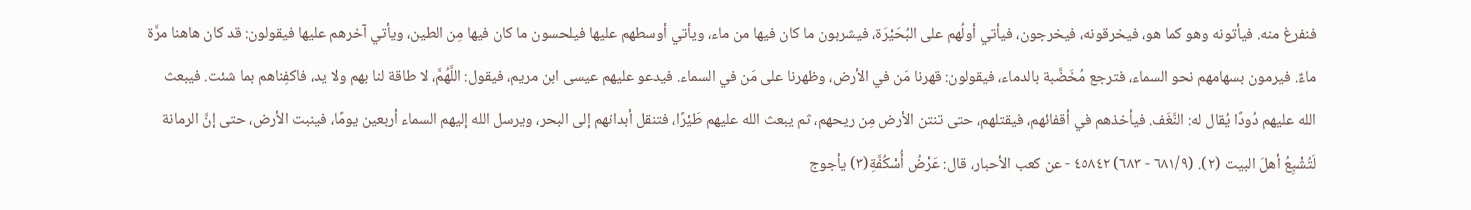فنفرغ منه. فيأتونه وهو كما هو، فيخرقونه، فيخرجون، فيأتي أولُهم على البُحَيْرَة، فيشربون ما كان فيها من ماء، ويأتي أوسطهم عليها فيلحسون ما كان فيها مِن الطين، ويأتي آخرهم عليها فيقولون: قد كان هاهنا مرَّة ماءٌ. فيرمون بسهامهم نحو السماء، فترجع مُخَضَّبة بالدماء، فيقولون: قهرنا مَن في الأرض، وظهرنا على مَن في السماء. فيدعو عليهم عيسى ابن مريم، فيقول: اللَّهُمَّ، لا طاقة لنا بهم ولا يد، فاكفِناهم بما شئت. فيبعث الله عليهم دُودًا يُقال له: النَّغَف. فيأخذهم في أقفائهم، فيقتلهم، حتى تنتن الأرض مِن ريحهم، ثم يبعث الله عليهم طَيْرًا، فتنقل أبدانهم إلى البحر، ويرسل الله إليهم السماء أربعين يومًا، فينبت الأرض، حتى إنَّ الرمانة لَتُشْبِعُ أهلَ البيت (٢). (٦٨١/٩ - ٦٨٣) ٤٥٨٤٢ - عن كعب الأحبار، قال: عَرْضُ أُسْكُفَّةِ(٣) يأجوج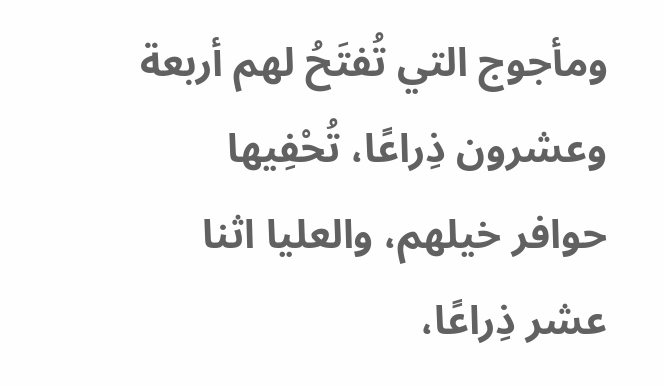ومأجوج التي تُفتَحُ لهم أربعة وعشرون ذِراعًا، تُحْفِيها حوافر خيلهم، والعليا اثنا عشر ذِراعًا،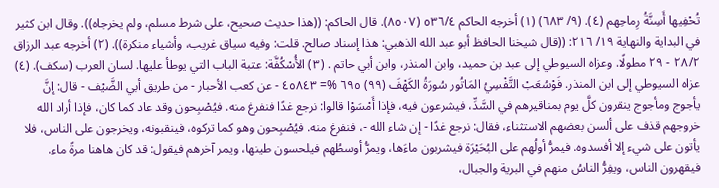تُحْفِيها أَسِنَّةُ رِماحِهم (٤). (٩/ ٦٨٣) (١) أخرجه الحاكم ٥٣٦/٤ (٨٥٠٧). قال الحاكم: ((هذا حديث صحيح، على شرط مسلم، ولم يخرجاه)). وقال ابن كثير في البداية والنهاية ١٩/ ٢١٦: ((قال شيخنا الحافظ أبو عبد الله الذهبي: هذا إسناد صالح. قلت: وفيه سياق غريب، وأشياء منكرة)). (٢) أخرجه عبد الرزاق ٢٨/٢ - ٢٩ مطولًا. وعزاه السيوطي إلى عبد بن حميد، وابن المنذر، وابن أبي حاتم . (٣) الأُسْكُفَّة: عتبة الباب التي يوطأ عليها. لسان العرب (سكف). (٤) عزاه السيوطي إلى ابن المنذر. فَوْسُعَبْ التَّفْسِيُ المَاتُور سُورَةُ الكَهْفَ (٩٩) ٦٩٥ %= ٤٥٨٤٣ - عن كعب الأحبار - من طريق أبي الضَّيْف - قال: إنَّ يأجوج ومأجوج ينقرون كلَّ يوم بمناقيرهم في السَّدِّ، فيشرعون فيه، فإذا أَمْسَوْا قالوا: نرجع غدًا فنفرغ منه. فيُصْبِحون وقد عاد كما كان، فإذا أراد الله خروجهم قذف على ألسن بعضهم الاستثناء، فقال: نرجع غدًا - إن شاء الله -، فنفرغ منه. فيُصْبِحون وهو كما تركوه، فينقبونه، ويخرجون على الناس، فلا يأتون على شيء إلا أفسدوه. فيمرُّ أولُهم على البُحَيْرَة فيشربون ماءَها، ويمرُّ أوسطُهم فيلحسون طينها، ويمر آخرهم فيقول: قد كان هاهنا مرةً ماء. فيقهرون الناس، ويفِرُّ الناسُ منهم في البرية والجبال،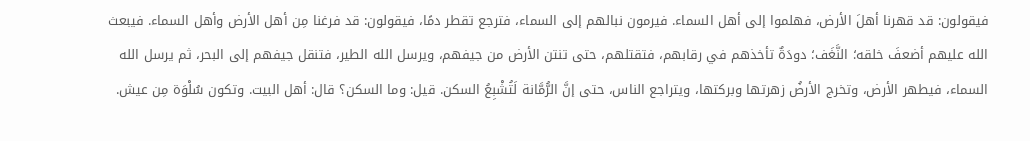فيقولون: قد قهرنا أهلَ الأرض، فهلموا إلى أهل السماء. فيرمون نبالهم إلى السماء، فترجع تقطر دمًا، فيقولون: قد فرغنا مِن أهل الأرض وأهل السماء. فيبعث الله عليهم أضعفَ خلقه؛ النَّغَف؛ دودَةٌ تأخذهم في رقابهم، فتقتلهم، حتى تنتن الأرض من جيفهم، ويرسل الله الطير، فتنقل جيفهم إلى البحر، ثم يرسل الله السماء، فيطهر الأرض، وتخرج الأرضُ زهرتها وبركتها، ويتراجع الناس، حتى إنَّ الرُّمَّانة لَتُشْبِعُ السكن. قيل: وما السكن؟ قال: أهل البيت. وتكون سُلْوَة مِن عيش.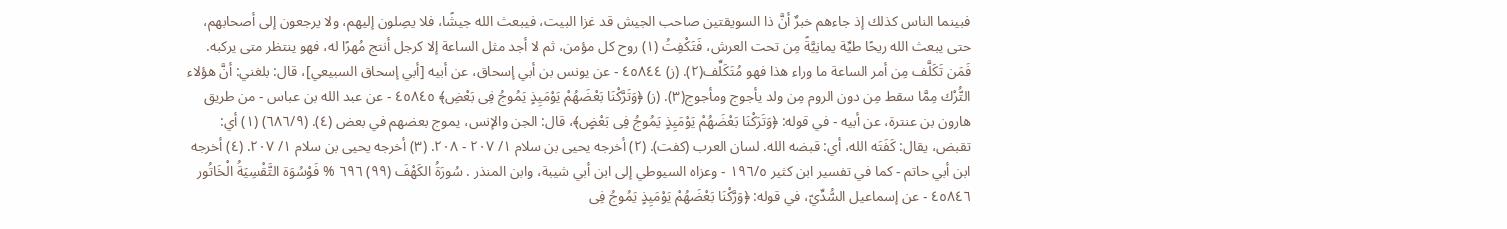فبينما الناس كذلك إذ جاءهم خبرٌ أنَّ ذا السويقتين صاحب الجيش قد غزا البيت، فيبعث الله جيشًا، فلا يصِلون إليهم، ولا يرجعون إلى أصحابهم، حتى يبعث الله ريحًا طيِّة يمانِيَّةً مِن تحت العرش، فَتَكْفِتُ (١) روح كل مؤمن، ثم لا أجد مثل الساعة إلا كرجل أنتج مُهرًا له، فهو ينتظر متى يركبه. فَمَن تَكَلَّف مِن أمر الساعة ما وراء هذا فهو مُتَكَلِّف(٢). (ز) ٤٥٨٤٤ - عن يونس بن أبي إسحاق، عن أبيه [أبي إسحاق السبيعي]، قال: بلغني: أنَّ هؤلاء التُّرْك مِمَّا سقط مِن دون الروم مِن ولد يأجوج ومأجوج(٣). (ز) ﴿وَتَرَّكْنَا بَعْضَهُمْ يَوْمَيِذٍ يَمُوجُ فِى بَعْضِ﴾ ٤٥٨٤٥ - عن عبد الله بن عباس - من طريق هارون بن عنترة، عن أبيه - في قوله: ﴿وَتَرَكْنَا بَعْضَهُمْ يَوْمَيِذٍ يَمُوجُ فِى بَعْضٍ﴾، قال: الجن والإنس، يموج بعضهم في بعض (٤). (٦٨٦/٩) (١) أي: تقبض، يقال: كَفَتَه الله، أي: قبضه الله. لسان العرب (كفت). (٢) أخرجه يحيى بن سلام ١/ ٢٠٧ - ٢٠٨. (٣) أخرجه يحيى بن سلام ١/ ٢٠٧. (٤) أخرجه ابن أبي حاتم - كما في تفسير ابن كثير ١٩٦/٥ - وعزاه السيوطي إلى ابن أبي شيبة، وابن المنذر . سُورَةُ الكَهْفَ (٩٩) ٦٩٦ % فَوْسُوَة التَّقْسِيَةُ الْخَاتُور ٤٥٨٤٦ - عن إسماعيل السُّدِّيّ، في قوله: ﴿وَرَّكْنَا بَعْضَهُمْ يَوْمَيِذٍ يَمُوجُ فِى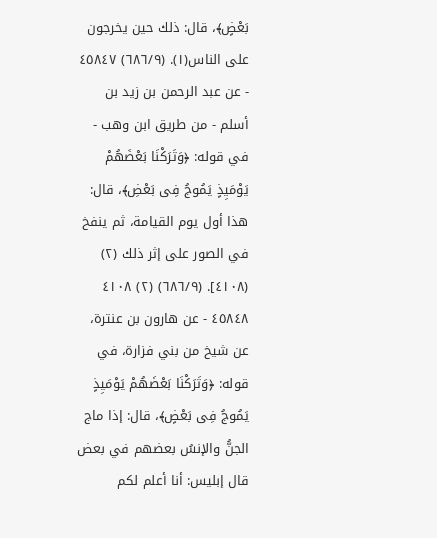بَعْضٍ﴾، قال: ذلك حين يخرجون على الناس(١). (٦٨٦/٩) ٤٥٨٤٧ - عن عبد الرحمن بن زيد بن أسلم - من طريق ابن وهب - في قوله: ﴿وَتَرَكْنَا بَعْضَهُمْ يَوْمَيِذٍ يَمُوجُ فِى بَعْضِ﴾، قال: هذا أول يوم القيامة، ثم ينفخ في الصور على إثر ذلك (٢) (٤١٠٨]. (٦٨٦/٩) (٢) ٤١٠٨ ٤٥٨٤٨ - عن هارون بن عنترة، عن شيخ من بني فزارة، في قوله: ﴿وَتَرَكْنَا بَعْضَهُمْ يَوْمَيِذٍ يَمُوجُ فِى بَعْضٍ﴾، قال: إذا ماج الجنُّ والإنسُ بعضهم في بعض قال إبليس: أنا أعلم لكم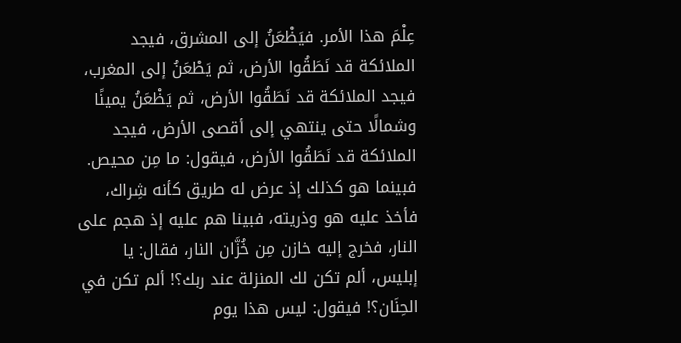عِلْمَ هذا الأمر. فيَظْعَنُ إلى المشرق، فيجد الملائكة قد نَطَقُوا الأرض، ثم يَطْعَنُ إلى المغرب، فيجد الملائكة قد نَطَقُوا الأرض، ثم يَظْعَنُ يمينًا وشمالًا حتى ينتهي إلى أقصى الأرض، فيجد الملائكة قد نَطَقُوا الأرض، فيقول: ما مِن محيص. فبينما هو كذلك إذ عرض له طريق كأنه شِراك، فأخذ عليه هو وذريته، فبينا هم عليه إذ هجم على النار، فخرج إليه خازن مِن خُزَّان النار، فقال: يا إبليس، ألم تكن لك المنزلة عند ربك؟! ألم تكن في الحِنَان؟! فيقول: ليس هذا يوم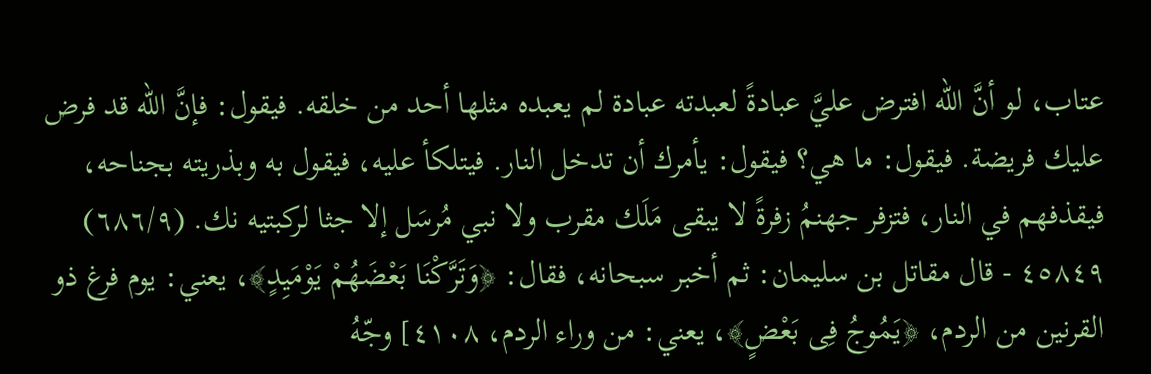عتاب، لو أنَّ الله افترض عليَّ عبادةً لعبدته عبادة لم يعبده مثلها أحد من خلقه. فيقول: فإنَّ الله قد فرض عليك فريضة. فيقول: ما هي؟ فيقول: يأمرك أن تدخل النار. فيتلكأ عليه، فيقول به وبذريته بجناحه، فيقذفهم في النار، فتزفر جهنمُ زفرةً لا يبقى مَلَك مقرب ولا نبي مُرسَل إلا جثا لركبتيه نك. (٦٨٦/٩) ٤٥٨٤٩ - قال مقاتل بن سليمان: ثم أخبر سبحانه، فقال: ﴿وَتَرَّكْنَا بَعْضَهُمْ يَوْمَيِدٍ﴾، يعني: يوم فرغ ذو القرنين من الردم، ﴿يَمُوجُ فِى بَعْضٍ﴾، يعني: من وراء الردم، ٤١٠٨] وجّهُ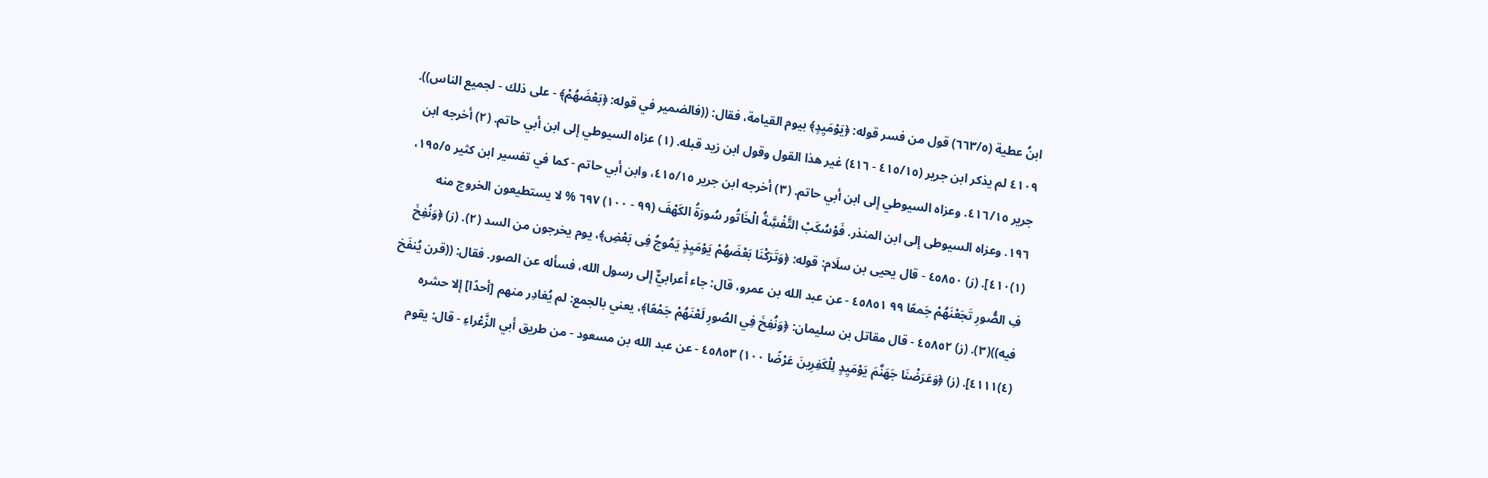ابنُ عطية (٦٦٣/٥) قول من فسر قوله: ﴿يَوْمَيِدٍ﴾ بيوم القيامة، فقال: ((فالضمير في قوله: ﴿بَعْضَهُمْ﴾ - على ذلك - لجميع الناس)). ٤١٠٩ لم يذكر ابن جرير (٤١٥/١٥ - ٤١٦) غير هذا القول وقول ابن زيد قبله. (١) عزاه السيوطي إلى ابن أبي حاتم. (٢) أخرجه ابن جرير ٤١٦/١٥. وعزاه السيوطي إلى ابن أبي حاتم. (٣) أخرجه ابن جرير ٤١٥/١٥، وابن أبي حاتم - كما في تفسير ابن كثير ١٩٥/٥، ١٩٦. وعزاه السيوطى إلى ابن المنذر. فَوْسُكَبْ التَّفْسَِّةُ الْخَاتُور سُورَةُ الكَهْفَ (٩٩ - ١٠٠) ٦٩٧ % لا يستطيعون الخروج منه (١)٤١٠]. (ز) ٤٥٨٥٠ - قال يحيى بن سلَام: قوله: ﴿وَتَرَكْنَا بَعْضَهُمْ يَوْمَيِذٍ يَمُوجُ فِى بَعْضِ﴾، يوم يخرجون من السد (٢). (ز) ﴿وَنُفِخَ فِ الصُّورِ تَجَعْنَهُمْ جَمعًا ٩٩ ٤٥٨٥١ - عن عبد الله بن عمرو، قال: جاء أعرابيٌّ إلى رسول الله، فسأله عن الصور. فقال: ((قرن يُنفَخ فيه))(٣). (ز) ٤٥٨٥٢ - قال مقاتل بن سليمان: ﴿وَنُفِخَ فِي الصُورِ لَعْنَهُمْ جَمْعًا﴾، يعني بالجمع: لم يُغادِر منهم [أحدًا] إلا حشره (٤)٤١١١]. (ز) ﴿وَعَرَضْنَا جَهَنَّمَ يَوْمَيِدٍ لِلْكَفِرِينَ عَرْضًا ١٠٠) ٤٥٨٥٣ - عن عبد الله بن مسعود - من طريق أبي الزَّعْراءِ - قال: يقوم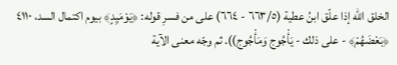الخلق الله إذا علّق ابنُ عطية (٦٦٣/٥ - ٦٦٤) على من فسرِ قوله: ﴿يَوْمَيِدٍ﴾ بيوم اكتمال السد، ٤١١٠ ﴿بَعْضَهُمْ﴾ - على ذلك - يَأْجُوج وَمَأْجُوج)). ثم وجّه معنى الآية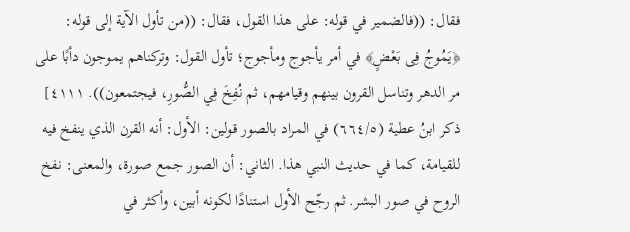فقال: ((فالضمير في قوله: على هذا القول، فقال: ((من تأول الآية إلى قوله: ﴿يَمُوجُ فِى بَعْضٍ﴾ في أمر يأجوج ومأجوج؛ تأول القول: وتركناهم يموجون دأبًا على مر الدهر وتناسل القرون بينهم وقيامهم، ثم نُفِخَ فِي الصُّورِ، فيجتمعون)). ٤١١١] ذكر ابنُ عطية (٦٦٤/٥) في المراد بالصور قولين: الأول: أنه القرن الذي ينفخ فيه للقيامة، كما في حديث النبي هذا. الثاني: أن الصور جمع صورة، والمعنى: نفخ الروح في صور البشر. ثم رجّح الأول استنادًا لكونه أبين، وأكثر في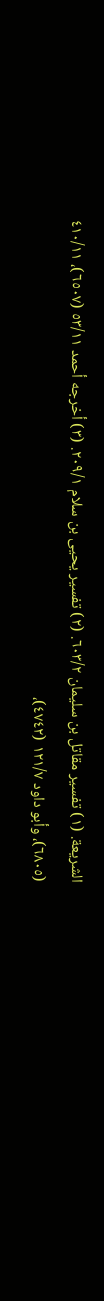الشريعة. (١) تفسير مقاتل بن سليمان ٦٠٣/٢. (٢) تفسير يحيى بن سلام ٢٠٩/١. (٣) أخرجه أحمد ٥٣/١١ (٦٥٠٧)، ٤١٠/١١ (٦٨٠٥)، وأبو داود ١٢١/٧ (٤٧٤٢)،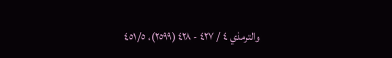والترمذي ٤ / ٤٢٧ - ٤٢٨ (٢٥٩٩)، ٤٥١/٥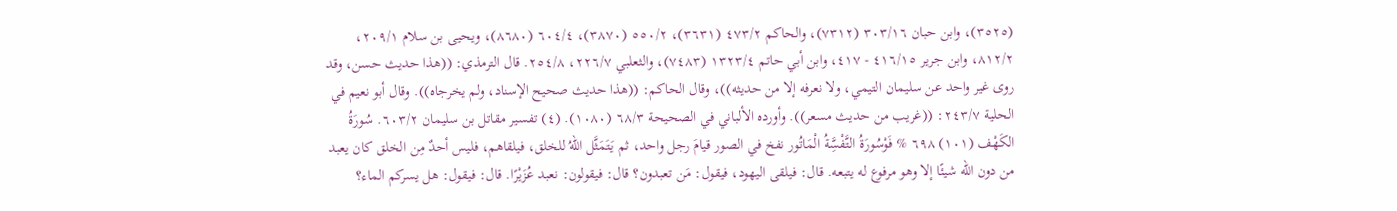(٣٥٢٥)، وابن حبان ٣٠٣/١٦ (٧٣١٢)، والحاكم ٤٧٣/٢ (٣٦٣١)، ٥٥٠/٢ (٣٨٧٠)، ٦٠٤/٤ (٨٦٨٠)، ويحيى بن سلام ٢٠٩/١، ٨١٢/٢، وابن جرير ٤١٦/١٥ - ٤١٧، وابن أبي حاتم ١٣٢٣/٤ (٧٤٨٣)، والثعلبي ٢٢٦/٧، ٢٥٤/٨. قال الترمذي: ((هذا حديث حسن، وقد روى غير واحد عن سليمان التيمي، ولا نعرفه إلا من حديثه))، وقال الحاكم: ((هذا حديث صحيح الإسناد، ولم يخرجاه)). وقال أبو نعيم في الحلية ٢٤٣/٧: ((غريب من حديث مسعر)). وأورده الألباني في الصحيحة ٦٨/٣ (١٠٨٠). (٤) تفسير مقاتل بن سليمان ٦٠٣/٢. سُورَةُ الكَهْف (١٠١) ٦٩٨ % فَوْسُورَةُ التَّفْسَِّةُ الْمَاتُور نفخ في الصور قيامَ رجل واحد، ثم يَتَمَثَّل اللهُ للخلق، فيلقاهم، فليس أحدٌ مِن الخلق كان يعبد من دون الله شيئًا إلا وهو مرفوع له يتبعه. قال: فيلقى اليهود، فيقول: مَن تعبدون؟ قال: فيقولون: نعبد عُزَيْرًا. قال: فيقول: هل يسركم الماء؟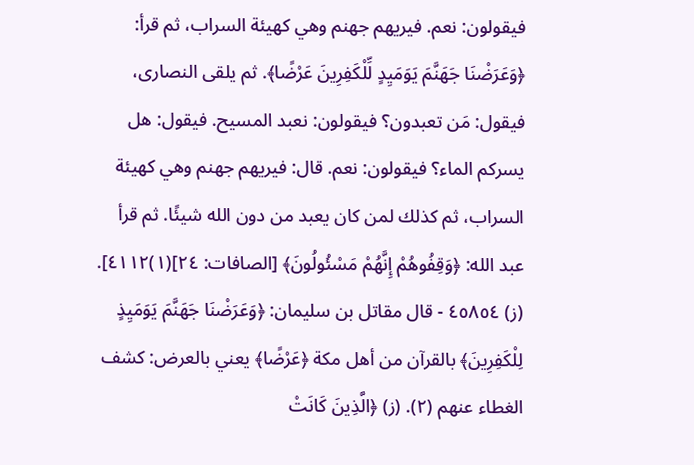فيقولون: نعم. فيريهم جهنم وهي كهيئة السراب، ثم قرأ: ﴿وَعَرَضْنَا جَهَنَّمَ يَوَمَيِدٍ لِّلْكَفِرِينَ عَرْضًا﴾. ثم يلقى النصارى، فيقول: مَن تعبدون؟ فيقولون: نعبد المسيح. فيقول: هل يسركم الماء؟ فيقولون: نعم. قال: فيريهم جهنم وهي كهيئة السراب، ثم كذلك لمن كان يعبد من دون الله شيئًا. ثم قرأ عبد الله: ﴿وَقِفُوهُمْ إِنَّهُمْ مَسْئُولُونَ﴾ [الصافات: ٢٤](١)٤١١٢]. (ز) ٤٥٨٥٤ - قال مقاتل بن سليمان: ﴿وَعَرَضْنَا جَهَنَّمَ يَوَمَيِذٍ لِلْكَفِرِينَ﴾ بالقرآن من أهل مكة ﴿عَرْضًا﴾ يعني بالعرض: كشف الغطاء عنهم (٢). (ز) ﴿الَّذِينَ كَانَتْ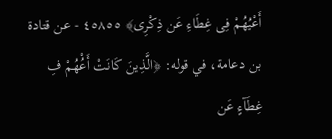أَعْيُهُمْ فِى غِطَاءِ عَن ذِكْرِى﴾ ٤٥٨٥٥ - عن قتادة بن دعامة، في قوله: ﴿الَّذِينَ كَانَتْ أَعُْهُمْ فِ غِطَآءٍ عَن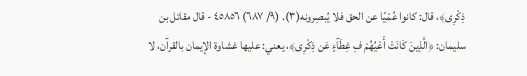ذِكْرِى﴾، قال: كانوا عُمْيًا عن الحق فلا يُبصِرونه(٣). (٩/ ٦٨٧) ٤٥٨٥٦ - قال مقاتل بن سليمان: ﴿الَّذِينَ كَانَتْ أَعْيُهُمْ فِ غِطَآءٍ عَن ذِكْرِى﴾، يعني: عليها غشاوة الإيمان بالقرآن، لا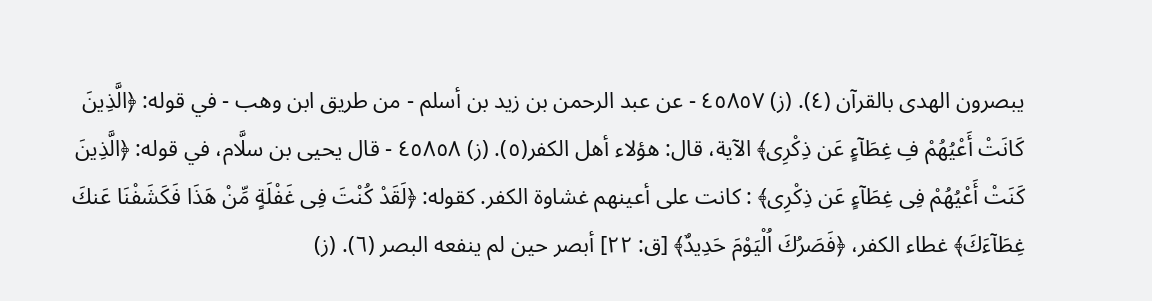يبصرون الهدى بالقرآن (٤). (ز) ٤٥٨٥٧ - عن عبد الرحمن بن زيد بن أسلم - من طريق ابن وهب - في قوله: ﴿الَّذِينَ كَانَتْ أَعْيُهُمْ فِ غِطَآءٍ عَن ذِكْرِى﴾ الآية، قال: هؤلاء أهل الكفر(٥). (ز) ٤٥٨٥٨ - قال يحيى بن سلَّام، في قوله: ﴿الَّذِينَ كَنَتْ أَعْيُهُمْ فِى غِطَآءٍ عَن ذِكْرِى﴾ : كانت على أعينهم غشاوة الكفر. كقوله: ﴿لَقَدْ كُنْتَ فِى غَفْلَةٍ مِّنْ هَذَا فَكَشَفْنَا عَنكَ غِطَآءَكَ﴾ غطاء الكفر، ﴿فَصَرُكَ اُلْيَوْمَ حَدِيدٌ﴾ [ق: ٢٢] أبصر حين لم ينفعه البصر (٦). (ز)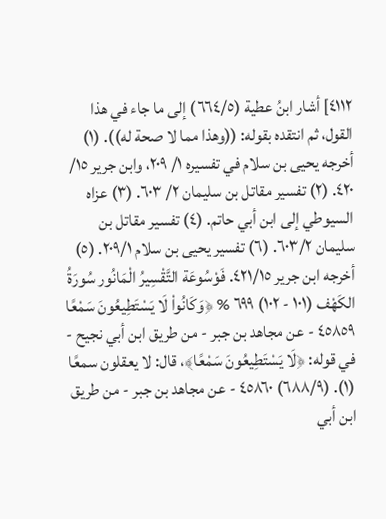٤١١٢] أشار ابنُ عطية (٦٦٤/٥) إلى ما جاء في هذا القول، ثم انتقده بقوله: ((وهذا مما لا صحة له)). (١) أخرجه يحيى بن سلام في تفسيره ١/ ٢٠٩، وابن جرير ١٥/ ٤٢٠. (٢) تفسير مقاتل بن سليمان ٢/ ٦٠٣. (٣) عزاه السيوطي إلى ابن أبي حاتم. (٤) تفسير مقاتل بن سليمان ٦٠٣/٢. (٦) تفسير يحيى بن سلام ٢٠٩/١. (٥) أخرجه ابن جرير ٤٢١/١٥. فَوْسُوعَة التَّقْسِيرُ الْمَانُور سُورَةُ الكَهْف (١٠١ - ١٠٢) ٦٩٩ % ﴿وَكَانُواْ لَا يَسْتَطِيعُونَ سَمْعًا ٤٥٨٥٩ - عن مجاهد بن جبر - من طريق ابن أبي نجيح - في قوله: ﴿لَا يَسْتَطِيعُونَ سَمْعًا﴾، قال: لا يعقلون سمعًا (١). (٦٨٨/٩) ٤٥٨٦٠ - عن مجاهد بن جبر - من طريق ابن أبي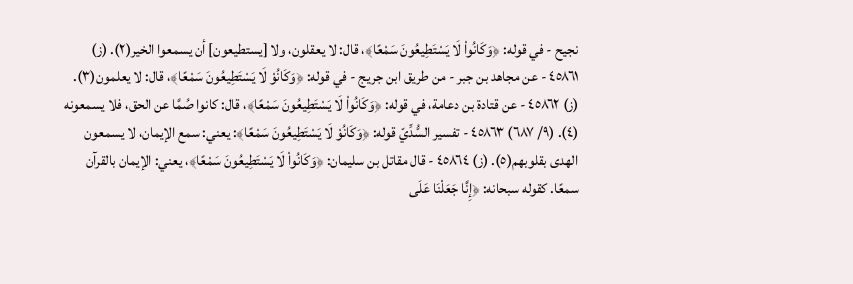نجيح - في قوله: ﴿وَكَانُواْ لَا يَسْتَطِيعُونَ سَمْعًا﴾، قال: لا يعقلون، ولا [يستطيعون] أن يسمعوا الخير(٢). (ز) ٤٥٨٦١ - عن مجاهد بن جبر - من طريق ابن جريج - في قوله: ﴿وَكَانُوْ لَا يَسْتَطِيعُونَ سَمْعًا﴾، قال: لا يعلمون(٣). (ز) ٤٥٨٦٢ - عن قتادة بن دعامة، في قوله: ﴿وَكَانُواْ لَا يَسْتَطِيعُونَ سَمْعًا﴾، قال: كانوا صُمَّا عن الحق، فلا يسمعونه (٤). (٩/ ٦٨٧) ٤٥٨٦٣ - تفسير السُّدِّيّ قوله: ﴿وَكَانُوْ لَا يَسْتَطِيعُونَ سَمْعًا﴾: يعني: سمع الإيمان، لا يسمعون الهدى بقلوبهم(٥). (ز) ٤٥٨٦٤ - قال مقاتل بن سليمان: ﴿وَكَانُواْ لَا يَسْتَطِيعُونَ سَمْعًا﴾، يعني: الإيمان بالقرآن سمعًا. كقوله سبحانه: ﴿إِنَّا جَعَلْنَا عَلَى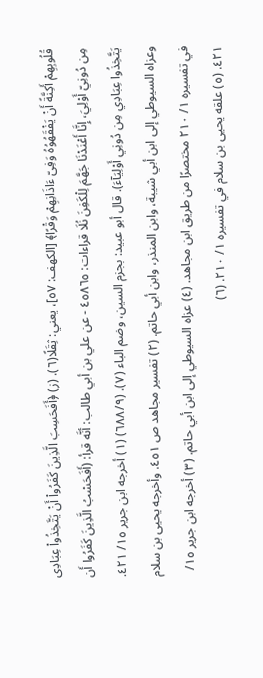قُلُوبِهِمْ أَكِنَّةً أَنْ يَفْقَهُوُهُ وَفِىّ ءَاذَانِهِمْ وَقْرًا﴾ [الكهف: ٥٧]، يعني: ثِقَلًا(٦). (ز) ﴿أَفَحَسِبَ الَّذِينَ كَفَرُواْ أَنْ يَتَّخِذُواْ عِبَادِى مِن دُونِيّ أَوْلِيَ، إِنَّا أَعْنَدْنَا جَهَّمَ لِلْكَفِنَ نُلَا قراءات: ٤٥٨٦٥ - عن علي بن أبي طالب: أنَّه قرأ: (أَفَحَسْبُ الَّذِينَ كَفَرُوا أَن يَتَّخِذُوا عِبَادِي مِن دُونِي أَوْلِيَآءَ). قال أبو عبيد: بجزم السين، وضم الباء (٧). (٦٨٨/٩) (١) أخرجه ابن جرير ١٥/ ٤٢١. وعزاه السيوطي إلى ابن أبي شيبة، وابن المنذر، وابن أبي حاتم. (٢) تفسير مجاهد ص ٤٥١. وأخرجه يحيى بن سلام في تفسيره ١/ ٢١٠ مختصرًا من طريق ابن مجاهد. (٤) عزاه السيوطي إلى ابن أبي حاتم. (٣) أخرجه ابن جرير ١٥/ ٤٢١. (٥) علقه يحيى بن سلام في تفسيره ١/ ٢١٠. (٦)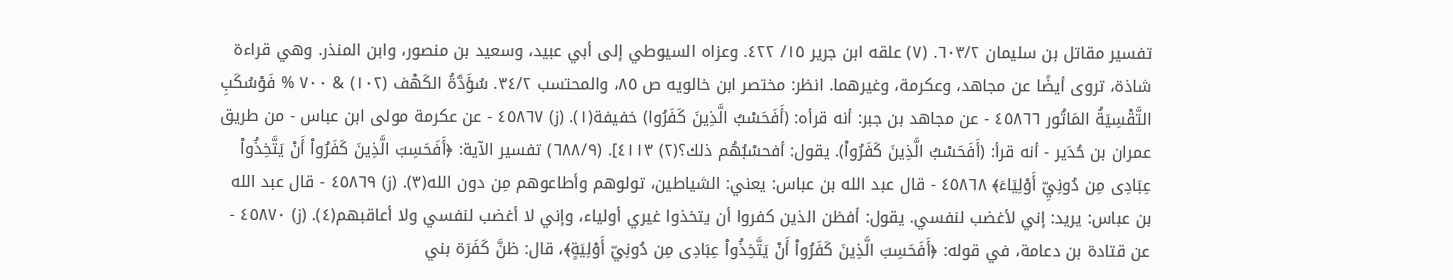تفسير مقاتل بن سليمان ٦٠٣/٢. (٧) علقه ابن جرير ١٥/ ٤٢٢. وعزاه السيوطي إلى أبي عبيد، وسعيد بن منصور، وابن المنذر. وهي قراءة شاذة، تروى أيضًا عن مجاهد، وعكرمة، وغيرهما. انظر: مختصر ابن خالويه ص ٨٥، والمحتسب ٣٤/٢. سُؤَدَّةُ الكَهْف (١٠٢) & ٧٠٠ % فَوْسُكَبِ التَّقْسِيَةُ المَاتُور ٤٥٨٦٦ - عن مجاهد بن جبر: أنه قرأه: (أَفَحَسْبُ الَّذِينَ كَفَرُوا) خفيفة(١). (ز) ٤٥٨٦٧ - عن عكرمة مولى ابن عباس - من طريق عمران بن حُدَير - أنه قرأ: (أَفَحَسْبُ الَّذِينَ كَفَرُواْ). يقول: أفحسْبُهُم ذلك؟(٢) ٤١١٣]. (٦٨٨/٩) تفسير الآية: ﴿أَفَحَسِبَ الَّذِينَ كَفَرُواْ أَنْ يَتَّخِذُواْ عِبَادِى مِن دُونِيِّ أَوْلِيَاءَ﴾ ٤٥٨٦٨ - قال عبد الله بن عباس: يعني: الشياطين، تولوهم وأطاعوهم مِن دون الله(٣). (ز) ٤٥٨٦٩ - قال عبد الله بن عباس: يريد: إني لأغضب لنفسي. يقول: أفظن الذين كفروا أن يتخذوا غيري أولياء، وإني لا أغضب لنفسي ولا أعاقبهم(٤). (ز) ٤٥٨٧٠ - عن قتادة بن دعامة، في قوله: ﴿أَفَحَسِبَ الَّذِينَ كَفَرُواْ أَنْ يَتَّخِذُواْ عِبَادِى مِن دُونِيّ أَوْلِيَةٍ﴾، قال: ظنَّ كَفَرَة بني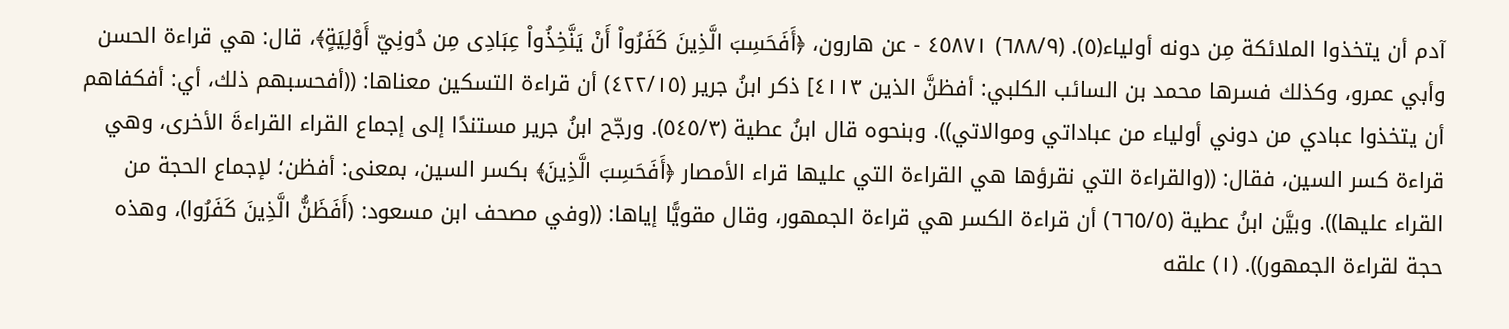آدم أن يتخذوا الملائكة مِن دونه أولياء(٥). (٦٨٨/٩) ٤٥٨٧١ - عن هارون، ﴿أَفَحَسِبَ الَّذِينَ كَفَرُواْ أَنْ يَنَّخِذُواْ عِبَادِى مِن دُونِيّ أَوْلِيَةٍ﴾، قال: هي قراءة الحسن وأبي عمرو، وكذلك فسرها محمد بن السائب الكلبي: أفظنَّ الذين ٤١١٣] ذكر ابنُ جرير (٤٢٢/١٥) أن قراءة التسكين معناها: ((أفحسبهم ذلك، أي: أفكفاهم أن يتخذوا عبادي من دوني أولياء من عباداتي وموالاتي)). وبنحوه قال ابنُ عطية (٥٤٥/٣). ورجّح ابنُ جرير مستندًا إلى إجماع القراء القراءةَ الأخرى، وهي قراءة كسر السين، فقال: ((والقراءة التي نقرؤها هي القراءة التي عليها قراء الأمصار ﴿أَفَحَسِبَ الَّذِينَ﴾ بكسر السين، بمعنى: أفظن؛ لإجماع الحجة من القراء عليها)). وبيَّن ابنُ عطية (٦٦٥/٥) أن قراءة الكسر هي قراءة الجمهور، وقال مقويًّا إياها: ((وفي مصحف ابن مسعود: (أَفَظَنُّ الَّذِينَ كَفَرُوا)، وهذه حجة لقراءة الجمهور)). (١) علقه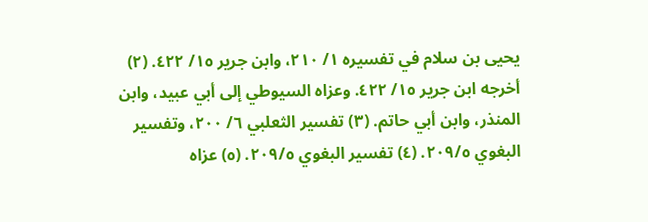يحيى بن سلام في تفسيره ١/ ٢١٠، وابن جرير ١٥/ ٤٢٢. (٢) أخرجه ابن جرير ١٥/ ٤٢٢. وعزاه السيوطي إلى أبي عبيد، وابن المنذر، وابن أبي حاتم. (٣) تفسير الثعلبي ٦/ ٢٠٠، وتفسير البغوي ٢٠٩/٥. (٤) تفسير البغوي ٢٠٩/٥. (٥) عزاه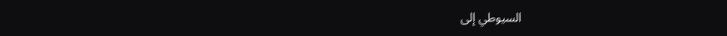السيوطي إلى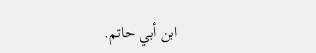ابن أبي حاتم.